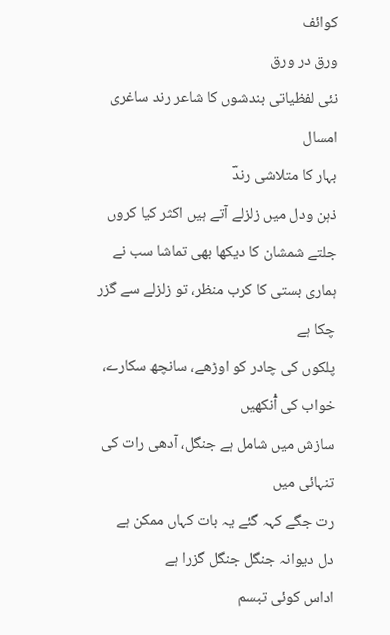کوائف
ورق در ورق
نئی لفظیاتی بندشوں کا شاعر رند ساغری
امسال
بہار کا متلاشی رندؔ
ذہن ودل میں زلزلے آتے ہیں اکثر کیا کروں
جلتے شمشان کا دیکھا بھی تماشا سب نے
ہماری بستی کا کرب منظر، تو زلزلے سے گزر چکا ہے
پلکوں کی چادر کو اوڑھے، سانچھ سکارے، خواب کی آْنکھیں
سازش میں شامل ہے جنگل، آدھی رات کی تنہائی میں
رت جگے کہہ گئے یہ بات کہاں ممکن ہے
دل دیوانہ جنگل جنگل گزرا ہے
اداس کوئی تبسم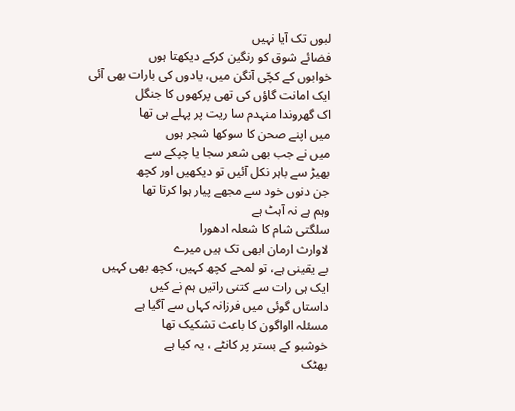لبوں تک آیا نہیں
فضائے شوق کو رنگین کرکے دیکھتا ہوں
خوابوں کے کچّی آنگن میں، یادوں کی بارات بھی آئی
ایک امانت گاؤں کی تھی پرکھوں کا جنگل
اک گھروندا منہدم سا ریت پر پہلے ہی تھا
میں اپنے صحن کا سوکھا شجر ہوں
میں نے جب بھی شعر سجا یا چپکے سے
بھیڑ سے باہر نکل آئیں تو دیکھیں اور کچھ
جن دنوں خود سے مجھے پیار ہوا کرتا تھا
وہم ہے نہ آہٹ ہے
سلگتی شام کا شعلہ ادھورا
لاوارث ارمان ابھی تک ہیں میرے
بے یقینی ہے، تو لمحے کچھ کہیں، کچھ بھی کہیں
ایک ہی رات سے کتنی راتیں ہم نے کیں
داستاں گوئی میں فرزانہ کہاں سے آگیا ہے
مسئلہ ااواگون کا باعث تشکیک تھا
خوشبو کے بستر پر کانٹے ، یہ کیا ہے
بھٹک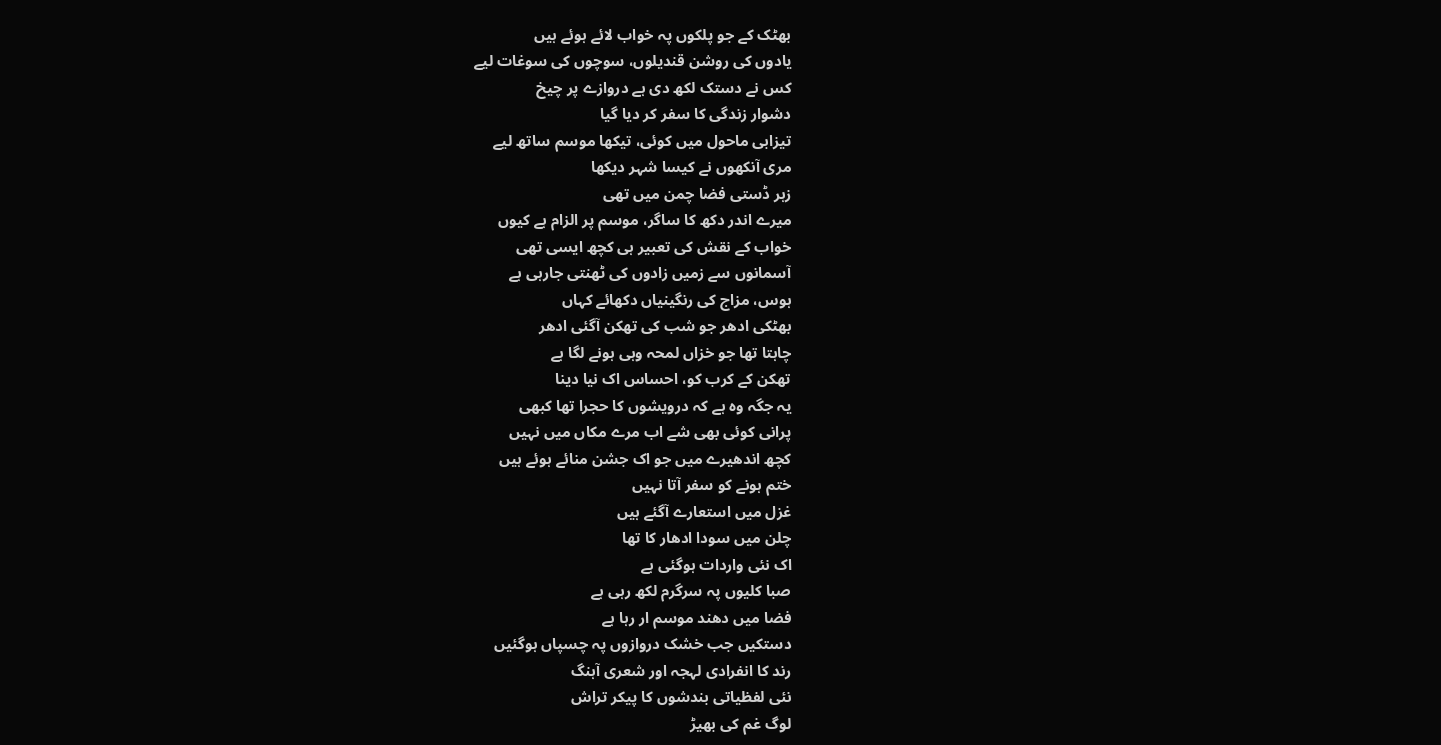بھٹک کے جو پلکوں پہ خواب لائے ہوئے ہیں
یادوں کی روشن قندیلوں، سوچوں کی سوغات لیے
کس نے دستک لکھ دی ہے دروازے پر چیخ
دشوار زندگی کا سفر کر دیا گیا
تیزابی ماحول میں کوئی، تیکھا موسم ساتھ لیے
مری آنکھوں نے کیسا شہر دیکھا
زہر ڈستی فضا چمن میں تھی
میرے اندر دکھ کا ساگر، موسم پر الزام ہے کیوں
خواب کے نقش کی تعبیر ہی کچھ ایسی تھی
آسمانوں سے زمیں زادوں کی ٹھنتی جارہی ہے
ہوس، مزاج کی رنگینیاں دکھائے کہاں
بھٹکی ادھر جو شب کی تھکن آگئی ادھر
چاہتا تھا جو خزاں لمحہ وہی ہونے لگا ہے
تھکن کے کرب کو، احساس اک نیا دینا
یہ جگہ وہ ہے کہ درویشوں کا حجرا تھا کبھی
پرانی کوئی بھی شے اب مرے مکاں میں نہیں
کچھ اندھیرے میں جو اک جشن منائے ہوئے ہیں
ختم ہونے کو سفر آتا نہیں
غزل میں استعارے آگئے ہیں
چلن میں سودا ادھار کا تھا
اک نئی واردات ہوگئی ہے
صبا کلیوں پہ سرگرم لکھ رہی ہے
فضا میں دھند موسم ار رہا ہے
دستکیں جب خشک دروازوں پہ چسپاں ہوگئیں
رند کا انفرادی لہجہ اور شعری آہنگ
نئی لفظیاتی بندشوں کا پیکر تراش
لوگ غم کی بھیڑ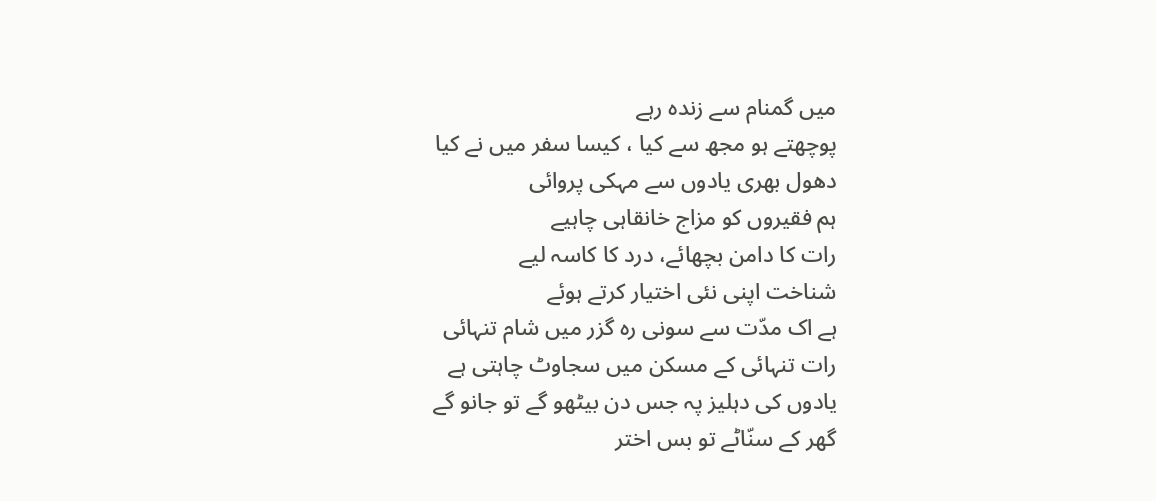میں گمنام سے زندہ رہے
پوچھتے ہو مجھ سے کیا ، کیسا سفر میں نے کیا
دھول بھری یادوں سے مہکی پروائی
ہم فقیروں کو مزاج خانقاہی چاہیے
رات کا دامن بچھائے، درد کا کاسہ لیے
شناخت اپنی نئی اختیار کرتے ہوئے
ہے اک مدّت سے سونی رہ گزر میں شام تنہائی
رات تنہائی کے مسکن میں سجاوٹ چاہتی ہے
یادوں کی دہلیز پہ جس دن بیٹھو گے تو جانو گے
گھر کے سنّاٹے تو بس اختر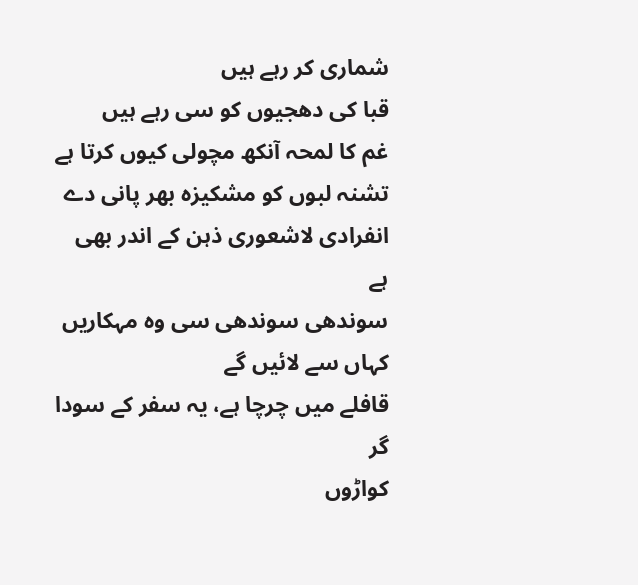شماری کر رہے ہیں
قبا کی دھجیوں کو سی رہے ہیں
غم کا لمحہ آنکھ مچولی کیوں کرتا ہے
تشنہ لبوں کو مشکیزہ بھر پانی دے
انفرادی لاشعوری ذہن کے اندر بھی ہے
سوندھی سوندھی سی وہ مہکاریں کہاں سے لائیں گے
قافلے میں چرچا ہے، یہ سفر کے سودا گر
کواڑوں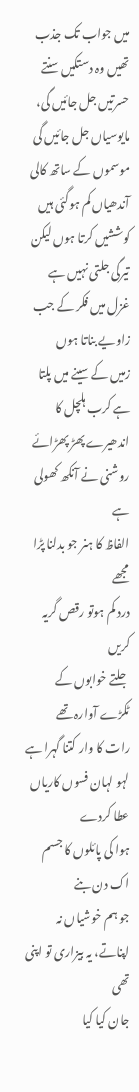میں جواب تک جذب تھیں وہ دستکیں سنتے
حسرتیں جل جائیں گی، مایوسیاں جل جائیں گی
موسموں کے ساتھ کالی آندھیاں کم ہوگئی ہیں
کوششیں کرتا ہوں لیکن تیرگی جلتی نہیں ہے
غزل میں فکر کے جب زاویے بناتا ہوں
زمیں کے سینے میں پلتا ہے کرب ہلچل کا
اندھیرے پھڑ پھڑائے روشنی نے آنکھ کھولی ہے
الفاظ کا ہنر جو بدلنا پڑا مجھے
درد کم ہوتو رقص گریہ کریں
جلتے خوابوں کے ٹکڑے آوارہ تھے
رات کا وار کتنا گہرا ہے
لہو لہان فسوں کاریاں عطا کردے
ہوا کی پائلوں کا جسم اک دن بنے
جو ہم خوشیاں نہ اپناتے، یہ بیزاری تو اپنی تھی
جان کیا کیا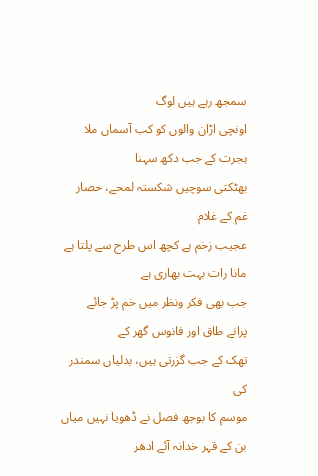سمجھ رہے ہیں لوگ
اونچی اڑان والوں کو کب آسماں ملا
ہجرت کے جب دکھ سہنا
بھٹکتی سوچیں شکستہ لمحے، حصار غم کے غلام
عجیب زخم ہے کچھ اس طرح سے پلتا ہے
مانا رات بہت بھاری ہے
جب بھی فکر ونظر میں خم پڑ جائے
پرانے طاق اور فانوس گھر کے
تھک کے جب گزرتی ہیں، بدلیاں سمندر کی
موسم کا بوجھ فصل نے ڈھویا نہیں میاں
بن کے قہر خدانہ آئے ادھر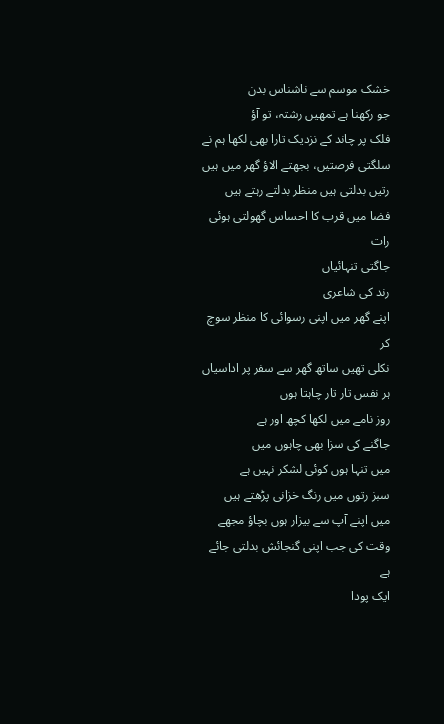خشک موسم سے ناشناس بدن
جو رکھنا ہے تمھیں رشتہ، تو آؤ
فلک پر چاند کے نزدیک تارا بھی لکھا ہم نے
سلگتی فرصتیں، بجھتے الاؤ گھر میں ہیں
رتیں بدلتی ہیں منظر بدلتے رہتے ہیں
فضا میں قرب کا احساس گھولتی ہوئی رات
جاگتی تنہائیاں
رند کی شاعری
اپنے گھر میں اپنی رسوائی کا منظر سوچ کر
نکلی تھیں ساتھ گھر سے سفر پر اداسیاں
ہر نفس تار تار چاہتا ہوں
روز نامے میں لکھا کچھ اور ہے
جاگنے کی سزا بھی چاہوں میں
میں تنہا ہوں کوئی لشکر نہیں ہے
سبز رتوں میں رنگ خزانی پڑھتے ہیں
میں اپنے آپ سے بیزار ہوں بچاؤ مجھے
وقت کی جب اپنی گنجائش بدلتی جائے ہے
ایک پودا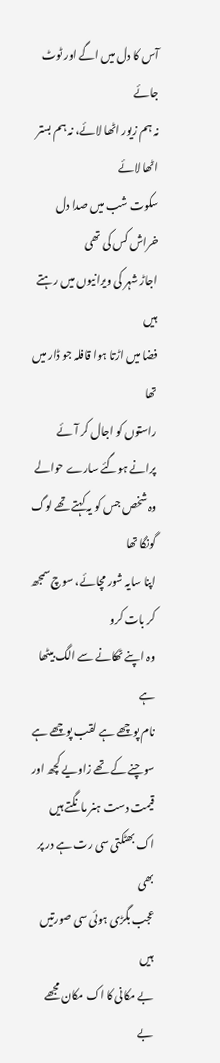آس کا دل میں اگے اور ٹوٹ جائے
نہ ہم زیور اٹھا لائے، نہ ہم بستر اٹھا لائے
سکوت شب میں صدا دل خراش کس کی تھی
اجاڑ شہر کی ویرانیوں میں رہتے ہیں
فضا میں اڑتا ہوا قافلہ جو ڈار میں تھا
راستوں کو اجال کر آئے
پرانے ہوگئے سارے حوالے
وہ شخص جس کو یہ کہتے تھے لوگ گونگا تھا
اپنا سایہ شور مچائے، سوچ سمجھ کر بات کرو
وہ اپنے ٹھکانے سے الگ بیٹھا ہے
نام پوچھے ہے لقب پوچھے ہے
سوچنے کے تھے زاویے کچھ اور
قیمت دست ہنر مانگتے ہیں
اک بھٹکتی سی رت ہے در پر بھی
عجب بگڑی ہوئی سی صورتیں ہیں
بے مکانی کا اک مکان مجھے
بے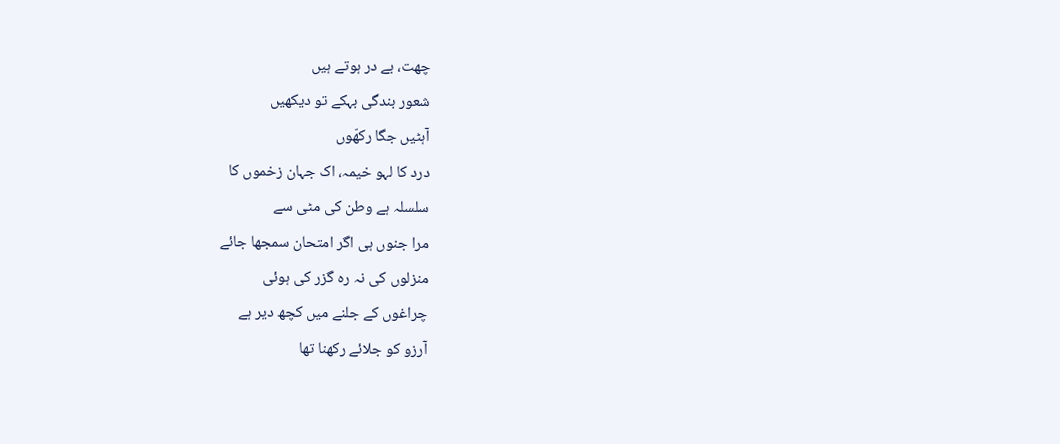چھت، بے در ہوتے ہیں
شعور بندگی بہکے تو دیکھیں
آہٹیں جگا رکھّوں
درد کا لہو خیمہ، اک جہان زخموں کا
سلسلہ ہے وطن کی مٹی سے
مرا جنوں ہی اگر امتحان سمجھا جائے
منزلوں کی نہ رہ گزر کی ہوئی
چراغوں کے جلنے میں کچھ دیر ہے
آرزو کو جلائے رکھنا تھا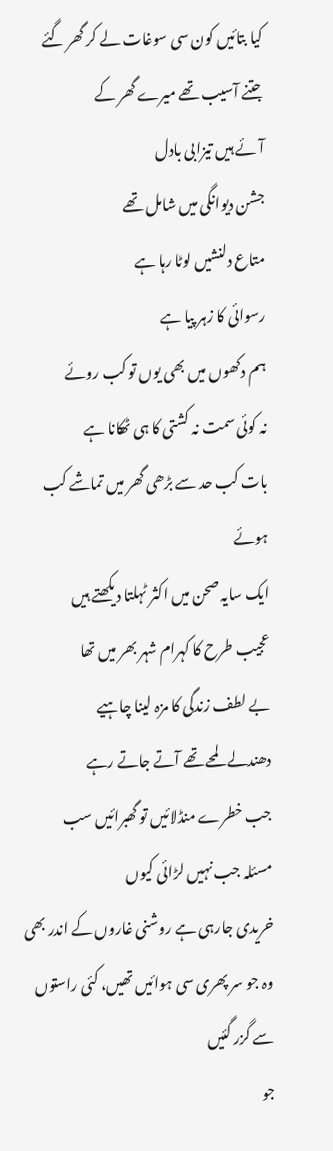کیا بتائیں کون سی سوغات لے کر گھر گئے
جتنے آسیب تھے میرے گھر کے
آئے ہیں تیزابی بادل
جشن دیوانگی میں شامل تھے
متاع دلنشیں لوٹا رہا ہے
رسوائی کا زہر پیا ہے
ہم دکھوں میں بھی یوں تو کب روئے
نہ کوئی سمت نہ کشتی کا ہی ٹھکانا ہے
بات کب حد سے بڑھی گھر میں تماشے کب ہوئے
ایک سایہ صحن میں اکثر ٹہلتا دیکھتے ہیں
عجیب طرح کا کہرام شہر بھر میں تھا
بے لطف زندگی کا مزہ لینا چاہیے
دھندلے لمحے تھے آتے جاتے رہے
جب خطرے منڈلائیں تو گھبرائیں سب
مسئلہ جب نہیں لڑائی کیوں
خریدی جارہی ہے روشنی غاروں کے اندر بھی
وہ جو سر پھری سی ہوائیں تھیں، کئی راستوں سے گزر گئیں
جو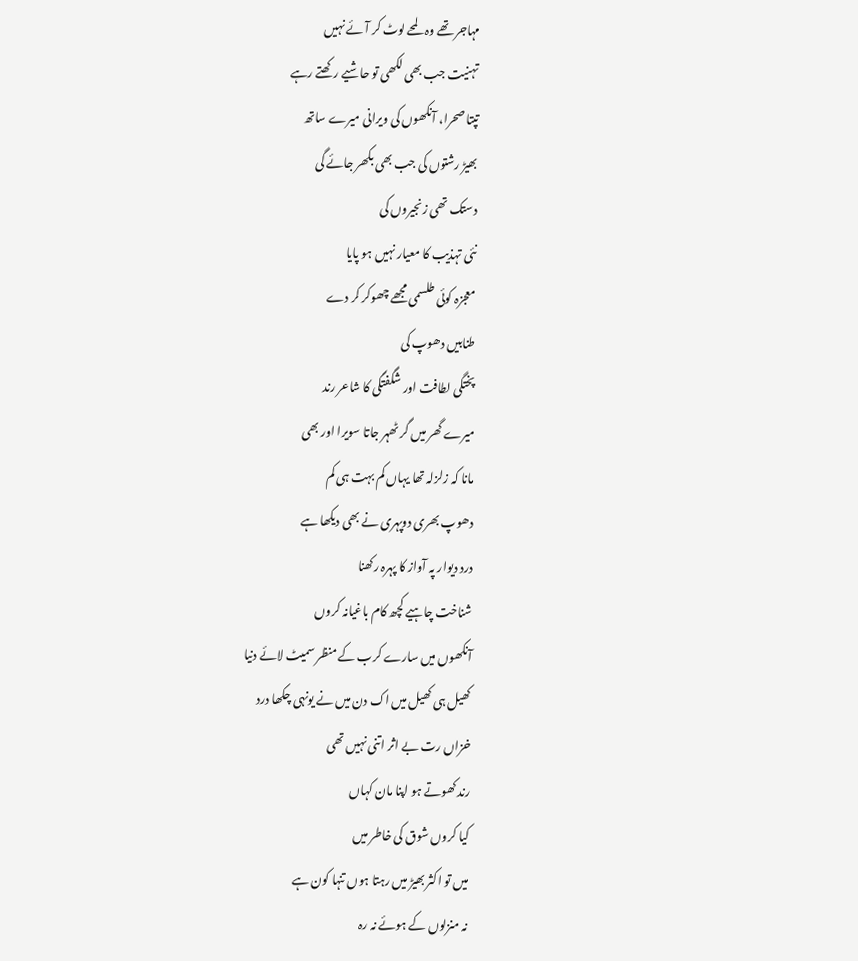مہاجر تھے وہ لمحے لوٹ کر آئے نہیں
تہنیت جب بھی لکھی تو حاشیے رکھتے رہے
تپتا صحرا، آنکھوں کی ویرانی میرے ساتھ
بھیڑ رشتوں کی جب بھی بکھر جائے گی
دستک تھی زنجیروں کی
نئی تہذیب کا معیار نہیں ہو پایا
معجزہ کوئی طلسمی مجھے چھوکر کر دے
طنابیں دھوپ کی
پختگی لطافت اور شگفتگی کا شاعر رند
میرے گھر میں گر ٹھہر جاتا سویرا اور بھی
مانا کہ زلزلہ تھا یہاں کم بہت ہی کم
دھوپ بھری دوپہری نے بھی دیکھا ہے
درد دیوار پہ آواز کا پہرہ رکھنا
شناخت چاہیے کچھ کام باغیانہ کروں
آنکھوں میں سارے کرب کے منظر سمیٹ لائے دنیا
کھیل ہی کھیل میں اک دن میں نے یونہی چکھا درد
خزاں رت بے اثر اتنی نہیں تھی
رند کھوتے ہو اپنا مان کہاں
کیا کروں شوق کی خاطر میں
میں تو اکثر بھیڑ میں رہتا ہوں تنہا کون ہے
نہ منزلوں کے ہوئے نہ رہ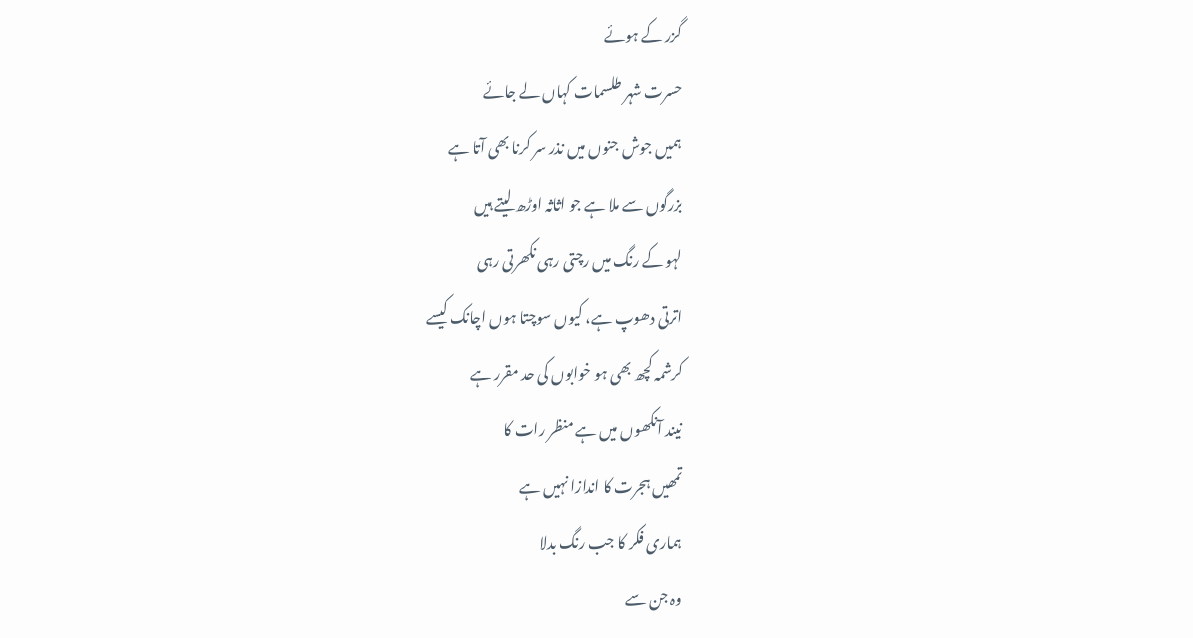گزر کے ہوئے
حسرت شہر طلسمات کہاں لے جائے
ہمیں جوش جنوں میں نذر سر کرنا بھی آتا ہے
بزرگوں سے ملا ہے جو اثاثہ اوڑھ لیتے ہیں
لہو کے رنگ میں رچتی رہی نکھرتی رہی
اترتی دھوپ ہے، کیوں سوچتا ہوں اچانک کیسے
کرشمہ کچھ بھی ہو خوابوں کی حد مقرر ہے
نیند آنکھوں میں ہے منظر رات کا
تمھیں ہجرت کا اندازا نہیں ہے
ہماری فکر کا جب رنگ بدلا
وہ جن سے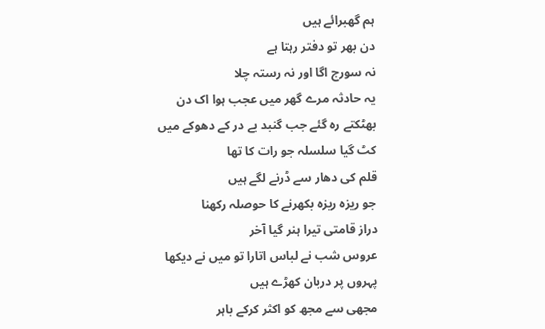ہم گھبرائے ہیں
دن بھر تو دفتر رہتا ہے
نہ سورج اگا اور نہ رستہ چلا
یہ حادثہ مرے گھر میں عجب ہوا اک دن
بھٹکتے رہ گئے جب گنبد بے در کے دھوکے میں
کٹ گیا سلسلہ جو رات کا تھا
قلم کی دھار سے ڈرنے لگے ہیں
جو ریزہ ریزہ بکھرنے کا حوصلہ رکھنا
دراز قامتی تیرا ہنر گیا آخر
عروس شب نے لباس اتارا تو میں نے دیکھا
پہروں پر دربان کھڑے ہیں
مجھی سے مجھ کو اکثر کرکے باہر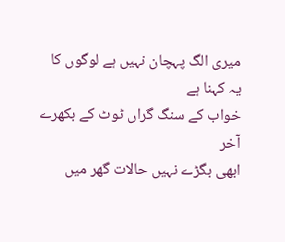میری الگ پہچان نہیں ہے لوگوں کا یہ کہنا ہے
خواب کے سنگ گراں ٹوٹ کے بکھرے آخر
ابھی بگڑے نہیں حالات گھر میں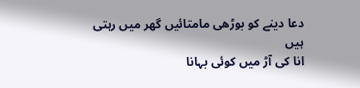دعا دینے کو بوڑھی مامتائیں گھر میں رہتی ہیں
انا کی آڑ میں کوئی بہانا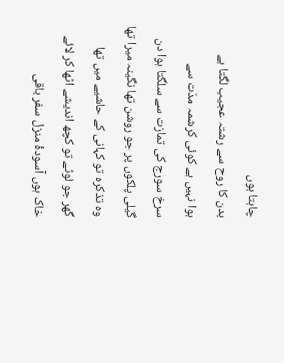چاہتا ہوں
بدن کا روح سے رشتہ عجیب لگتا ہے
ہوا نہیں ہے کوئی کرشمہ مدّت سے
سرخ سورج کی تمازت سے سلگتا ہوا دن
گیلی پلکوں پر جو روشن تھا نگینہ میرا تھا
وہ تذکرہ تو کہانی کے حاشیے میں تھا
گھر جو لوٹے تو کچھ اندیشے اٹھا کر لائے
خاک ہوں آسودۂ منزل سفر باقی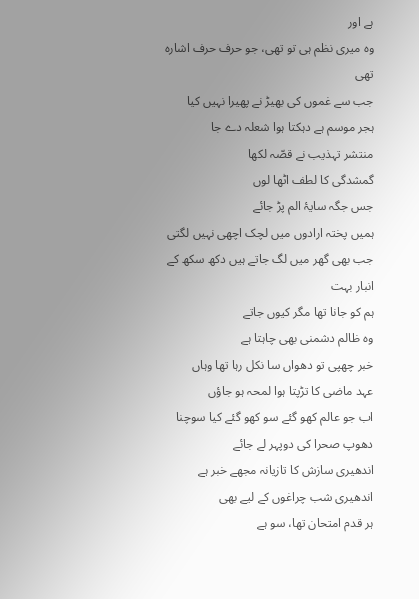ہے اور
وہ میری نظم ہی تو تھی، جو حرف حرف اشارہ تھی
جب سے غموں کی بھیڑ نے پھیرا نہیں کیا
ہجر موسم ہے دہکتا ہوا شعلہ دے جا
منتشر تہذیب نے قصّہ لکھا
گمشدگی کا لطف اٹھا لوں
جس جگہ سایۂ الم پڑ جائے
ہمیں پختہ ارادوں میں لچک اچھی نہیں لگتی
جب بھی گھر میں لگ جاتے ہیں دکھ سکھ کے انبار بہت
ہم کو جانا تھا مگر کیوں جاتے
وہ ظالم دشمنی بھی چاہتا ہے
خبر چھپی تو دھواں سا نکل رہا تھا وہاں
عہد ماضی کا تڑپتا ہوا لمحہ ہو جاؤں
اب جو عالم کھو گئے سو کھو گئے کیا سوچنا
دھوپ صحرا کی دوپہر لے جائے
اندھیری سازش کا تازیانہ مجھے خبر ہے
اندھیری شب چراغوں کے لیے بھی
ہر قدم امتحان تھا، سو ہے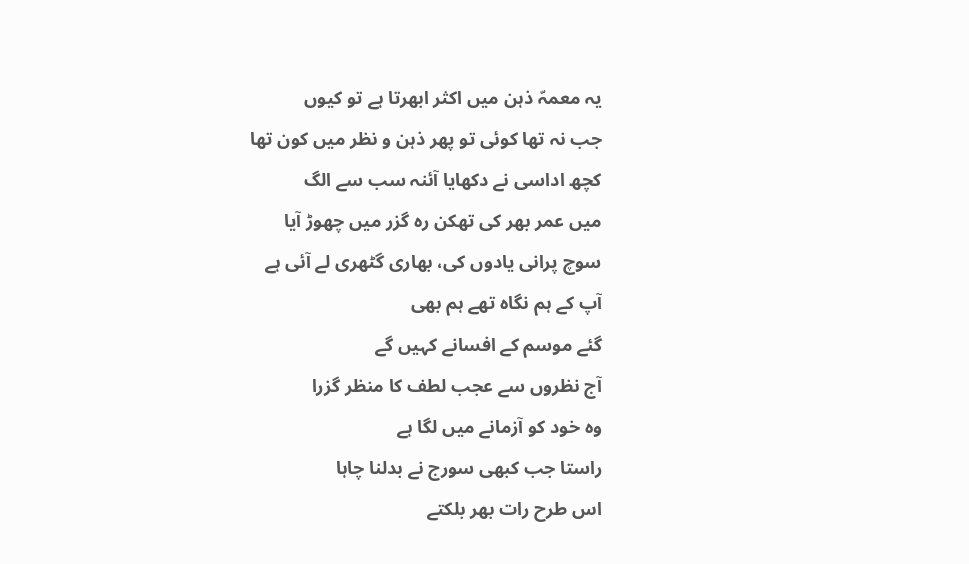یہ معمہّ ذہن میں اکثر ابھرتا ہے تو کیوں
جب نہ تھا کوئی تو پھر ذہن و نظر میں کون تھا
کچھ اداسی نے دکھایا آئنہ سب سے الگ
میں عمر بھر کی تھکن رہ گزر میں چھوڑ آیا
سوچ پرانی یادوں کی، بھاری گٹھری لے آئی ہے
آپ کے ہم نگاہ تھے ہم بھی
گئے موسم کے افسانے کہیں گے
آج نظروں سے عجب لطف کا منظر گزرا
وہ خود کو آزمانے میں لگا ہے
راستا جب کبھی سورج نے بدلنا چاہا
اس طرح رات بھر بلکتے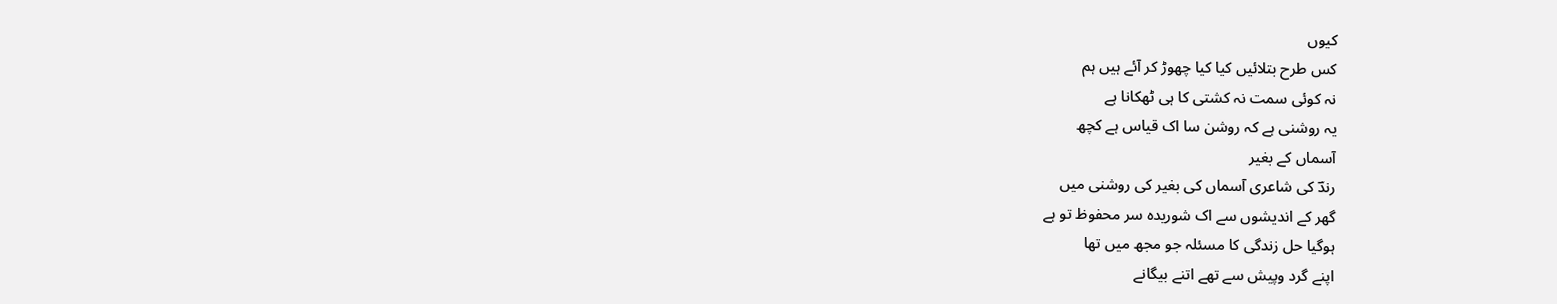کیوں
کس طرح بتلائیں کیا کیا چھوڑ کر آئے ہیں ہم
نہ کوئی سمت نہ کشتی کا ہی ٹھکانا ہے
یہ روشنی ہے کہ روشن سا اک قیاس ہے کچھ
آسماں کے بغیر
رندؔ کی شاعری آسماں کی بغیر کی روشنی میں
گھر کے اندیشوں سے اک شوریدہ سر محفوظ تو ہے
ہوگیا حل زندگی کا مسئلہ جو مجھ میں تھا
اپنے گرد وپیش سے تھے اتنے بیگانے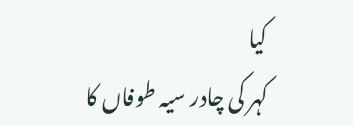کیا
کہر کی چادر سیہ طوفاں کا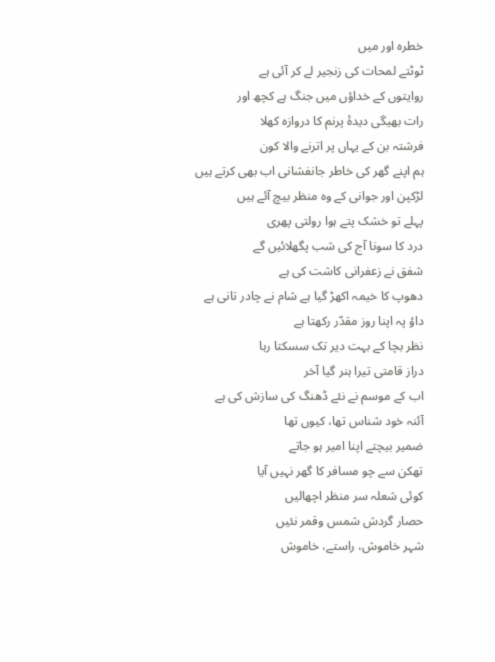خطرہ اور میں
ٹوٹتے لمحات کی زنجیر لے کر آئی ہے
روایتوں کے خداؤں میں جنگ ہے کچھ اور
رات بھیگی دیدۂ پرنم کا دروازہ کھلا
فرشتہ بن کے یہاں پر اترنے والا کون
ہم اپنے گھر کی خاطر جانفشانی اب بھی کرتے ہیں
لڑکپن اور جوانی کے وہ منظر بیچ آئے ہیں
پہلے تو خشک پتے ہوا رولتی پھری
درد کا سونا آج کی شب پگھلائیں گے
شفق نے زعفرانی کاشت کی ہے
دھوپ کا خیمہ اکھڑ گیا ہے شام نے چادر تانی ہے
داؤ پہ اپنا روز مقدّر رکھتا ہے
نظر بچا کے بہت دیر تک سسکتا رہا
دراز قامتی تیرا ہنر گیا آخر
اب کے موسم نے نئے ڈھنگ کی سازش کی ہے
آئنہ خود شناس تھا، کیوں تھا
ضمیر بیچتے اپنا امیر ہو جاتے
تھکن سے چو مسافر کا گھر نہیں آیا
کوئی شعلہ سر منظر اچھالیں
حصار گردش شمس وقمر نئیں
شہر خاموش، راستے، خاموش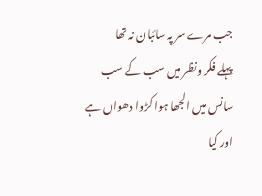جب مرے سر پہ سائبان نہ تھا
پہلے فکر ونظر میں سب کے سب
سانس میں الجھا ہوا کڑوا دھواں ہے اور کیا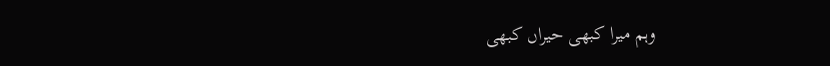وہم میرا کبھی حیراں کبھی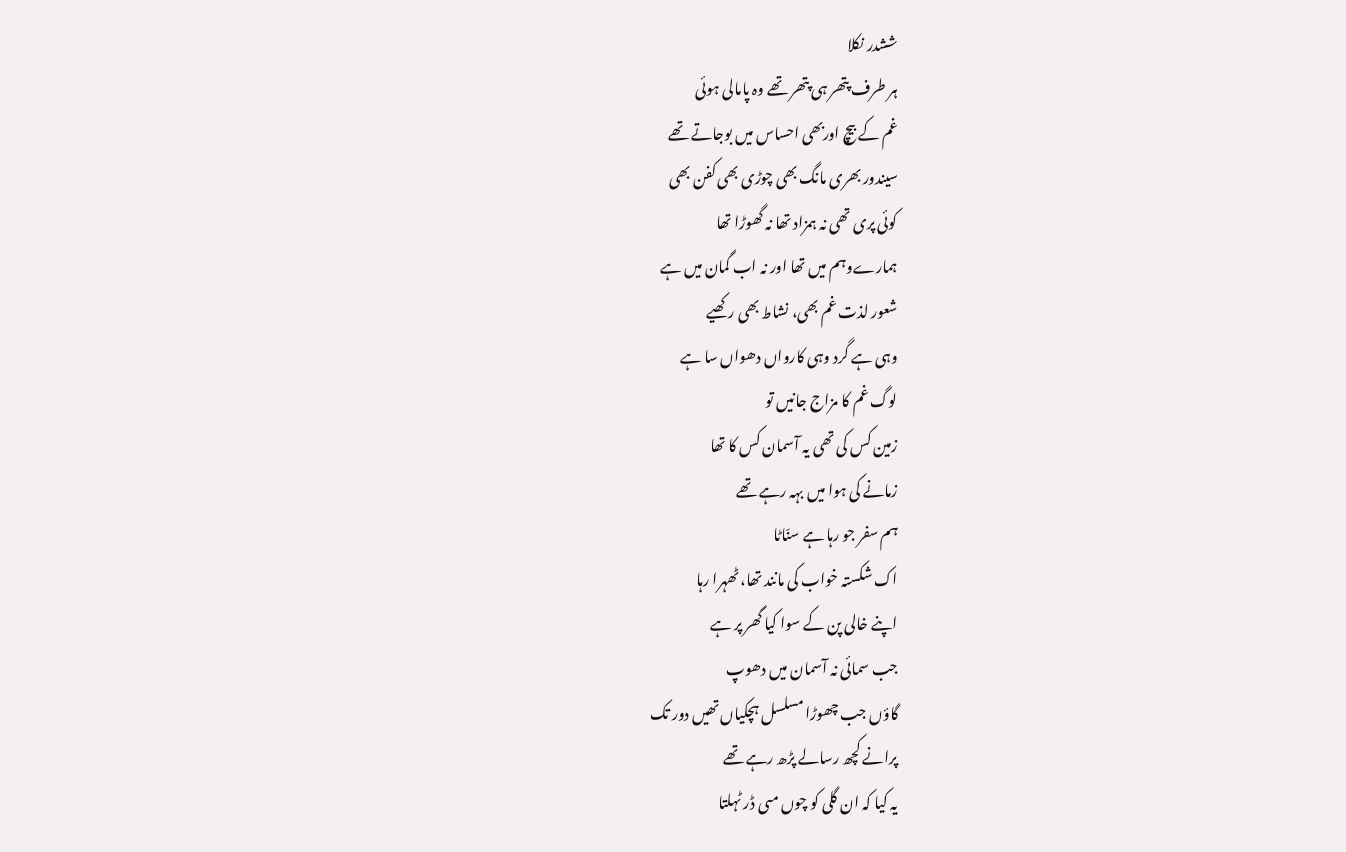ششدر نکلا
ہر طرف پتھر ہی پتھر تھے وہ پامالی ہوئی
غم کے بیچ اوربھی احساس میں بوجاتے تھے
سیندور بھری مانگ بھی چوڑی بھی کفن بھی
کوئی پری تھی نہ ہمزاد تھا نہ گھوڑا تھا
ہمارےوہم میں تھا اور نہ اب گمان میں ہے
شعور لذت غم بھی، نشاط بھی رکھیے
وہی ہے گرد وہی کارواں دھواں سا ہے
لوگ غم کا مزاج جانیں تو
زمین کس کی تھی یہ آسمان کس کا تھا
زمانے کی ہوا میں بہہ رہے تھے
ہم سفر جو رہا ہے سنّاٹا
اک شکستہ خواب کی مانند تھا، ٹھہرا رہا
اپنے خالی پن کے سوا کیا گھر پر ہے
جب سمائی نہ آسمان میں دھوپ
گاؤں جب چھوڑا مسلسل ہچکیاں تھیں دور تک
پرانے کچھ رسالے پڑھ رہے تھے
یہ کیا کہ ان گلی کو چوں مںی ڈر ٹہلتا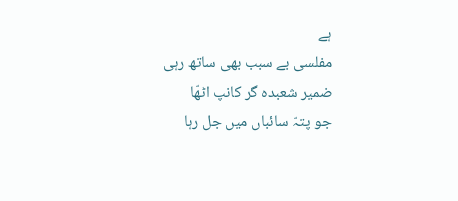ہے
مفلسی بے سبب بھی ساتھ رہی
ضمیر شعبدہ گر کانپ اٹھّا
جو پتہّ سائباں میں جل رہا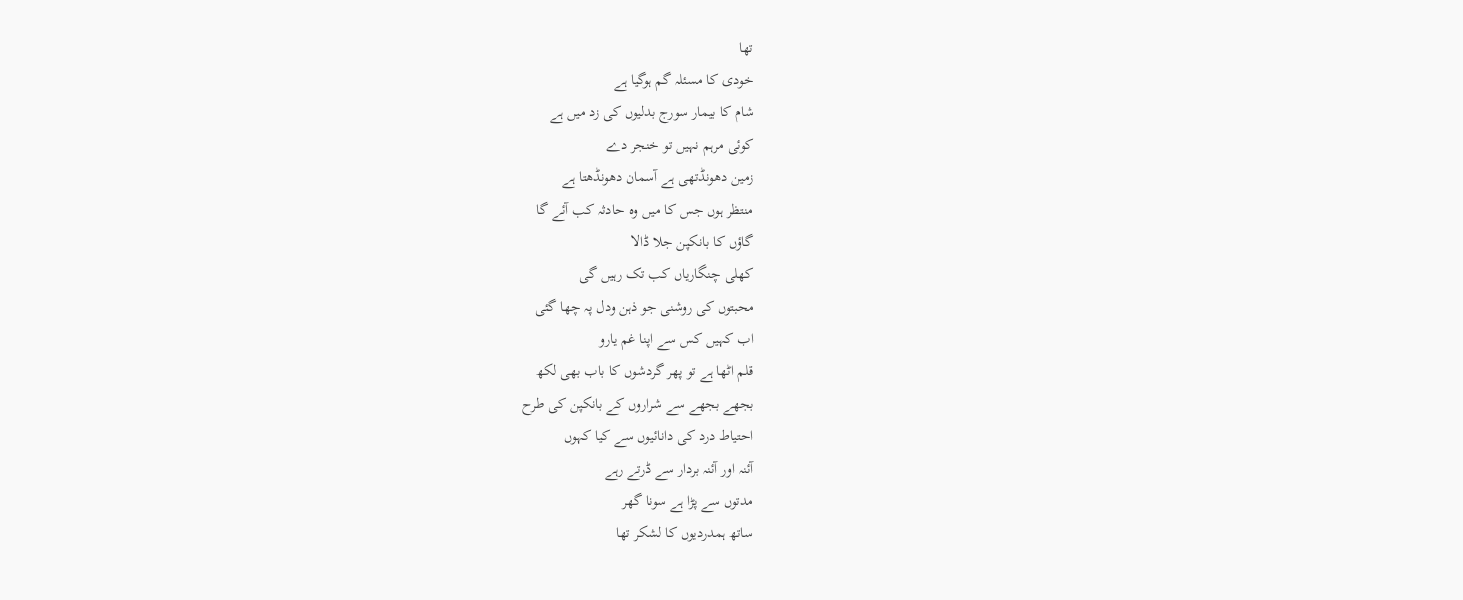تھا
خودی کا مسئلہ گم ہوگیا ہے
شام کا بیمار سورج بدلیوں کی زد میں ہے
کوئی مرہم نہیں تو خنجر دے
زمین دھونڈتھی ہے آسمان دھونڈھتا ہے
منتظر ہوں جس کا میں وہ حادثہ کب آئے گا
گاؤں کا بانکپن جلا ڈالا
کھلی چنگاریاں کب تک رہیں گی
محبتوں کی روشنی جو ذہن ودل پہ چھا گئی
اب کہیں کس سے اپنا غم یارو
قلم اٹھا ہے تو پھر گردشوں کا باب بھی لکھ
بجھے بجھے سے شراروں کے بانکپن کی طرح
احتیاط درد کی دانائیوں سے کیا کہوں
آئنہ اور آئنہ بردار سے ڈرتے رہے
مدتوں سے پڑا ہے سونا گھر
ساتھ ہمدردیوں کا لشکر تھا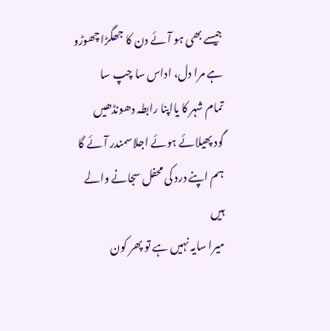جیسے بھی ہو آئے دن کا جھگڑا چھوڑو
ہے مرا دل، اداس سا چپ سا
تمام شہر کا یااپنا رابطہ دھونڈھیں
گود پھیلائے ہوئے اجلاسمندر آئے گا
ہم اپنے درد کی محفل سجانے والے ہیں
میرا سایہ نہیں ہے تو پھر کون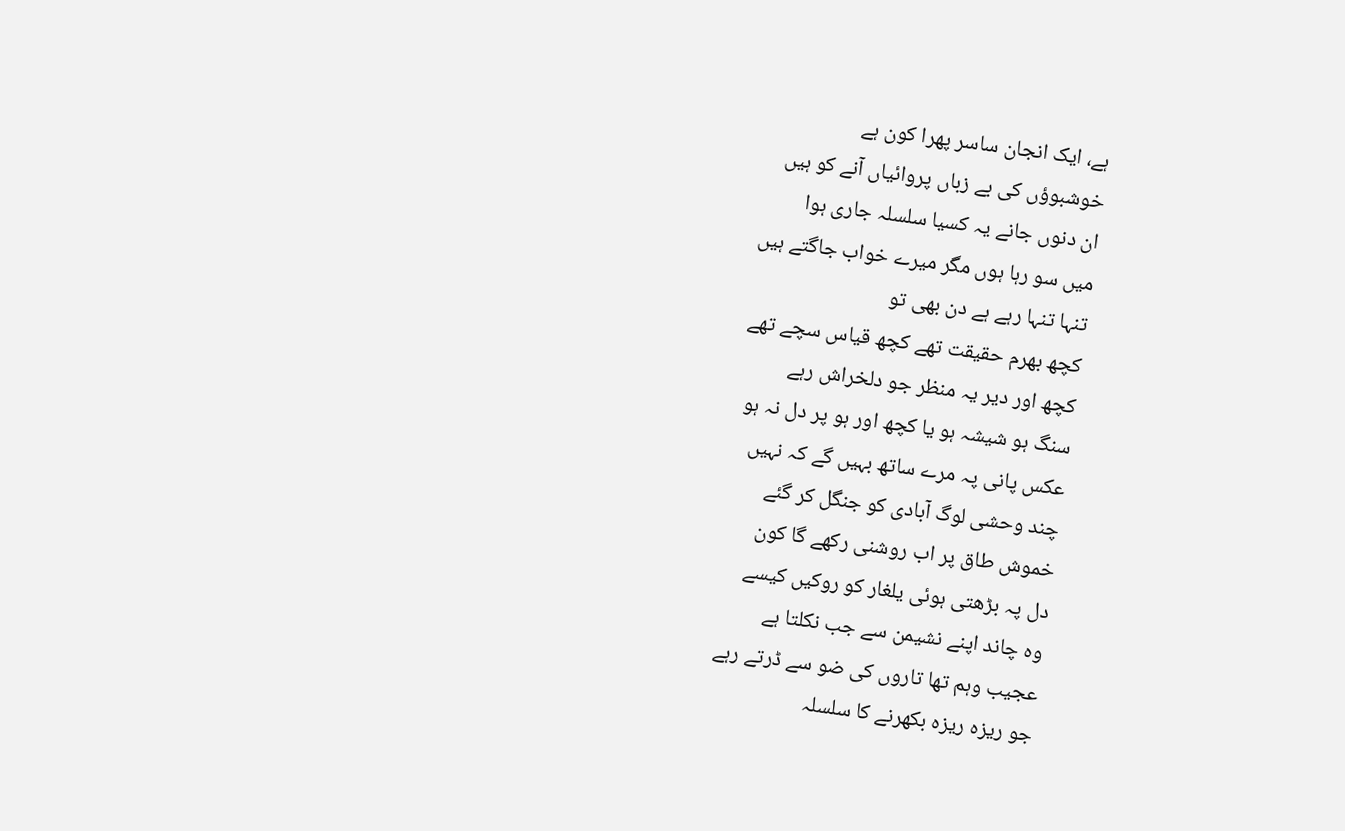ہے، ایک انجان ساسر پھرا کون ہے
خوشبوؤں کی بے زباں پروائیاں آنے کو ہیں
ان دنوں جانے یہ کسیا سلسلہ جاری ہوا
میں سو رہا ہوں مگر میرے خواب جاگتے ہیں
تنہا تنہا رہے ہے دن بھی تو
کچھ بھرم حقیقت تھے کچھ قیاس سچے تھے
کچھ اور دیر یہ منظر جو دلخراش رہے
سنگ ہو شیشہ ہو یا کچھ اور ہو پر دل نہ ہو
عکس پانی پہ مرے ساتھ بہیں گے کہ نہیں
چند وحشی لوگ آبادی کو جنگل کر گئے
خموش طاق پر اب روشنی رکھے گا کون
دل پہ بڑھتی ہوئی یلغار کو روکیں کیسے
وہ چاند اپنے نشیمن سے جب نکلتا ہے
عجیب وہم تھا تاروں کی ضو سے ڈرتے رہے
جو ریزہ ریزہ بکھرنے کا سلسلہ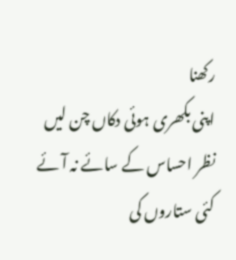رکھنا
اپنی بکھری ہوئی دکاں چن لیں
نظر احساس کے سائے نہ آئے
کئی ستاروں کی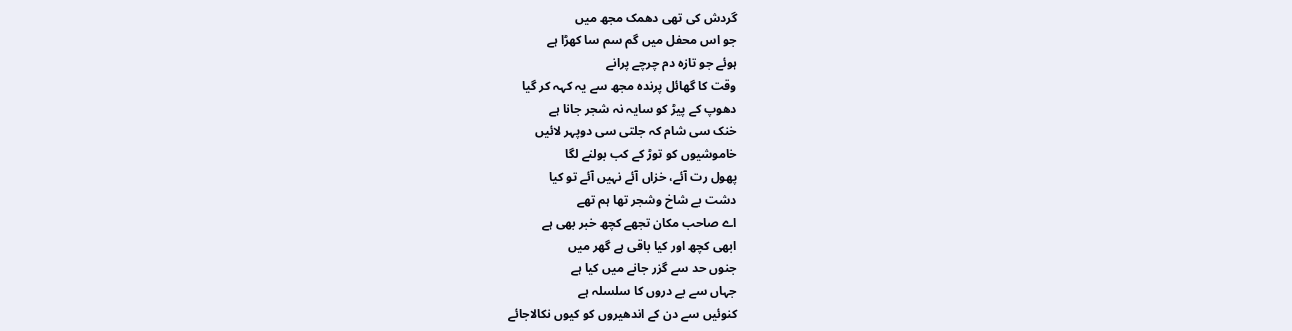گردش کی تھی دھمک مجھ میں
جو اس محفل میں گم سم سا کھڑا ہے
ہوئے جو تازہ دم چرچے پرانے
وقت کا گھائل پرندہ مجھ سے یہ کہہ کر گیا
دھوپ کے پیڑ کو سایہ نہ شجر جانا ہے
خنک سی شام کہ جلتی سی دوپہر لائیں
خاموشیوں کو توڑ کے کب بولنے لگا
پھول رت آئے، خزاں آئے نہیں آئے تو کیا
دشت بے شاخ وشجر تھا ہم تھے
اے صاحب مکان تجھے کچھ خبر بھی ہے
ابھی کچھ اور کیا باقی ہے گھر میں
جنوں حد سے گزر جانے میں کیا ہے
جہاں سے بے دروں کا سلسلہ ہے
کنوئیں سے دن کے اندھیروں کو کیوں نکالاجائے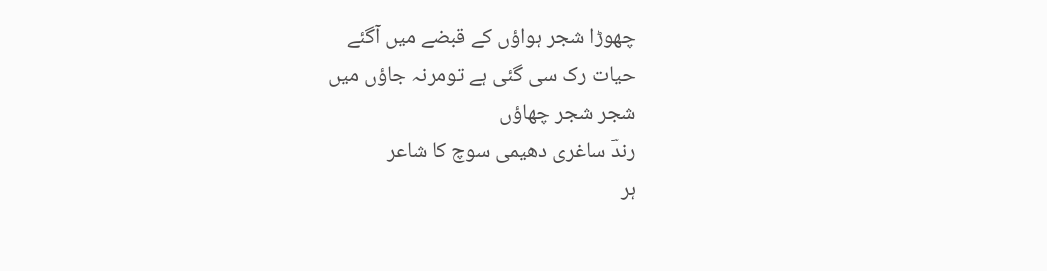چھوڑا شجر ہواؤں کے قبضے میں آگئے
حیات رک سی گئی ہے تومرنہ جاؤں میں
شجر شجر چھاؤں
رندؔ ساغری دھیمی سوچ کا شاعر
ہر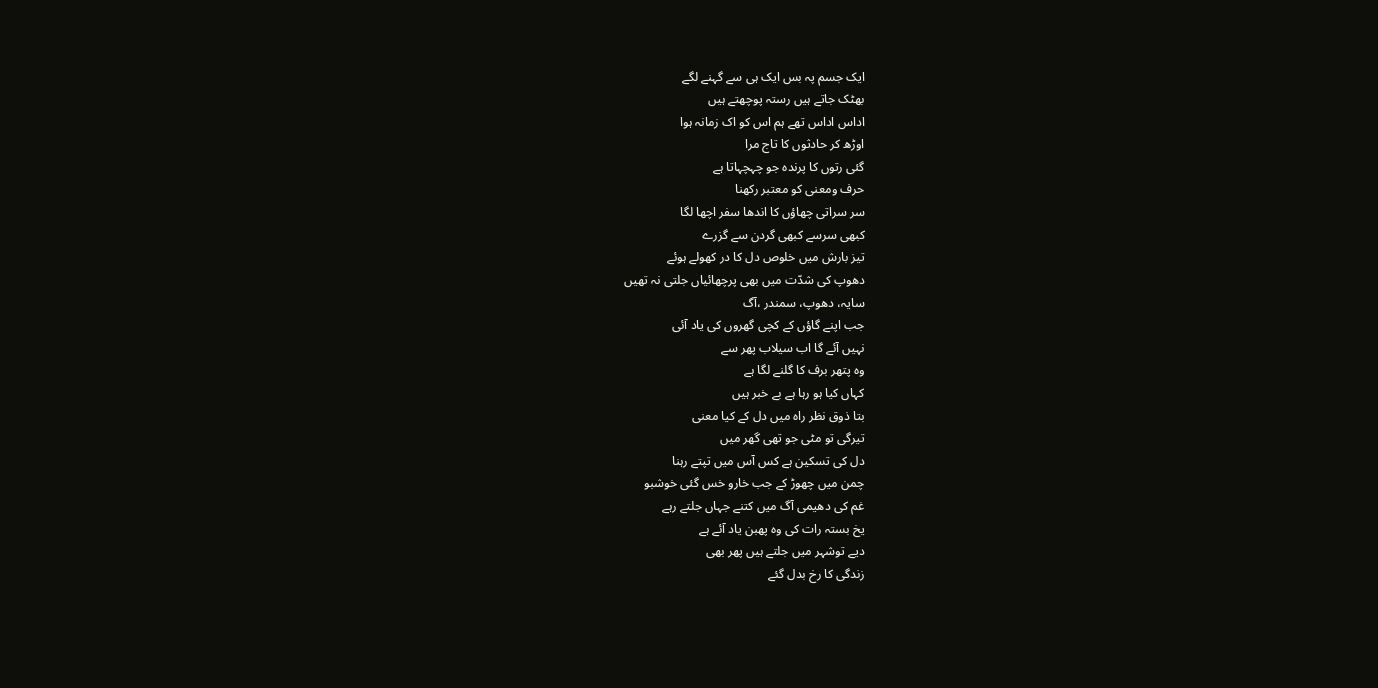ایک جسم پہ بس ایک ہی سے گہنے لگے
بھٹک جاتے ہیں رستہ پوچھتے ہیں
اداس اداس تھے ہم اس کو اک زمانہ ہوا
اوڑھ کر حادثوں کا تاج مرا
گئی رتوں کا پرندہ جو چہچہاتا ہے
حرف ومعنی کو معتبر رکھنا
سر سراتی چھاؤں کا اندھا سفر اچھا لگا
کبھی سرسے کبھی گردن سے گزرے
تیز بارش میں خلوص دل کا در کھولے ہوئے
دھوپ کی شدّت میں بھی پرچھائیاں جلتی نہ تھیں
سایہ، دھوپ، سمندر ،آگ
جب اپنے گاؤں کے کچی گھروں کی یاد آئی
نہیں آئے گا اب سیلاب پھر سے
وہ پتھر برف کا گلنے لگا ہے
کہاں کیا ہو رہا ہے بے خبر ہیں
بتا ذوق نظر راہ میں دل کے کیا معنی
تیرگی تو مٹی جو تھی گھر میں
دل کی تسکین ہے کس آس میں تپتے رہنا
چمن میں چھوڑ کے جب خارو خس گئی خوشبو
غم کی دھیمی آگ میں کتنے جہاں جلتے رہے
یخ بستہ رات کی وہ پھبن یاد آئے ہے
دیے توشہر میں جلتے ہیں پھر بھی
زندگی کا رخ بدل گئے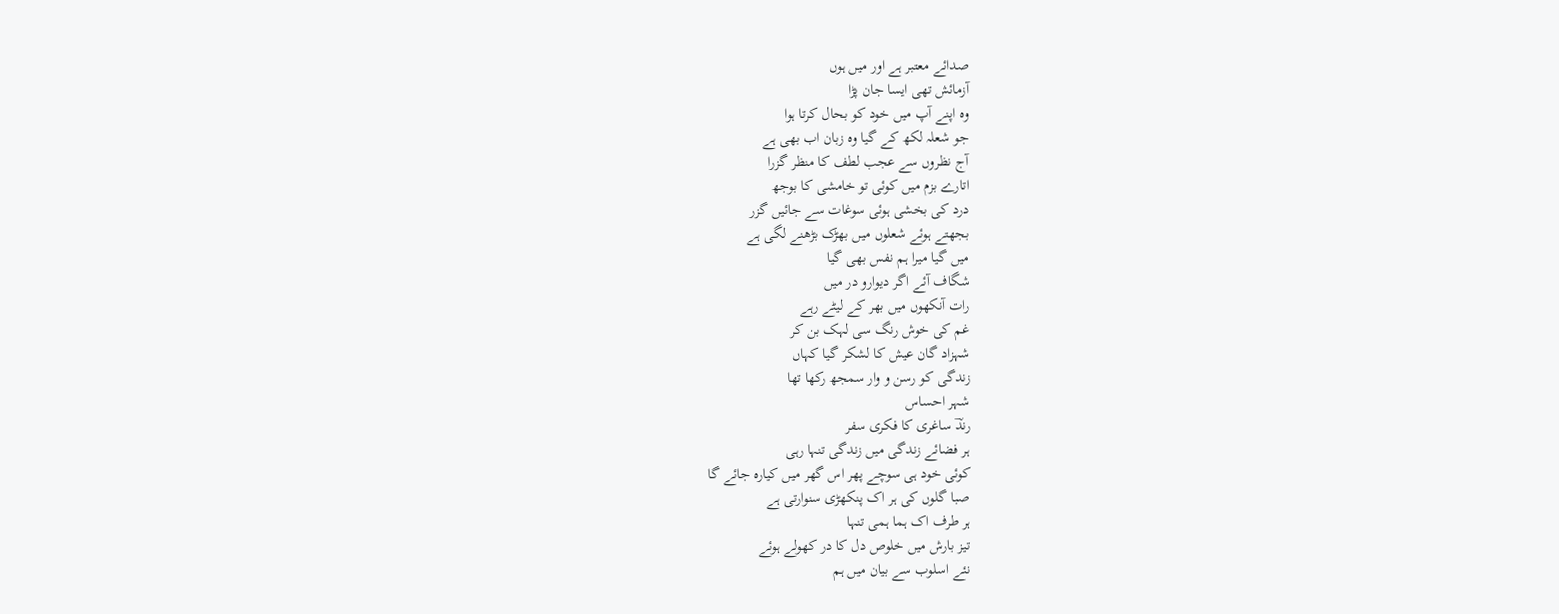صدائے معتبر ہے اور میں ہوں
آزمائش تھی ایسا جان پڑا
وہ اپنے آپ میں خود کو بحال کرتا ہوا
جو شعلہ لکھ کے گیا وہ زبان اب بھی ہے
آج نظروں سے عجب لطف کا منظر گزرا
اتارے بزم میں کوئی تو خامشی کا بوجھ
درد کی بخشی ہوئی سوغات سے جائیں گزر
بجھتے ہوئے شعلوں میں بھڑک بڑھنے لگی ہے
میں گیا میرا ہم نفس بھی گیا
شگاف آئے اگر دیوارو در میں
رات آنکھوں میں بھر کے لیٹے رہے
غم کی خوش رنگ سی لہک بن کر
شہزاد گان عیش کا لشکر گیا کہاں
زندگی کو رسن و وار سمجھ رکھا تھا
شہر احساس
رندؔ ساغری کا فکری سفر
ہر فضائے زندگی میں زندگی تنہا رہی
کوئی خود ہی سوچے پھر اس گھر میں کیارہ جائے گا
صبا گلوں کی ہر اک پنکھڑی سنوارتی ہے
ہر طرف اک ہما ہمی تنہا
تیز بارش میں خلوص دل کا در کھولے ہوئے
نئے اسلوب سے بیان میں ہم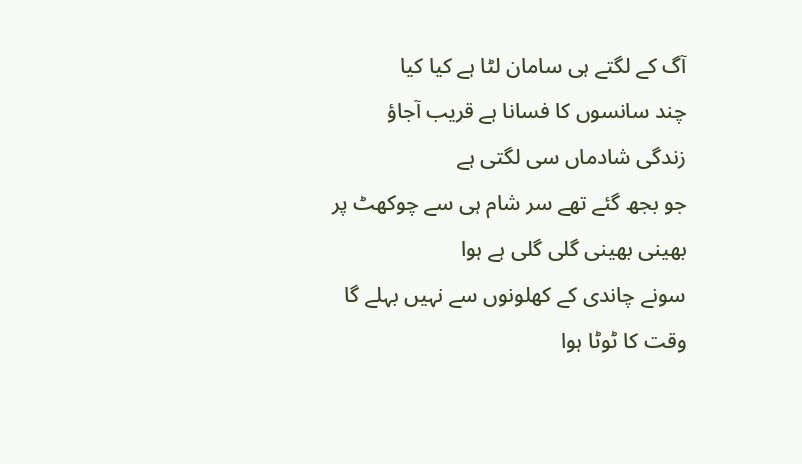آگ کے لگتے ہی سامان لٹا ہے کیا کیا
چند سانسوں کا فسانا ہے قریب آجاؤ
زندگی شادماں سی لگتی ہے
جو بجھ گئے تھے سر شام ہی سے چوکھٹ پر
بھینی بھینی گلی گلی ہے ہوا
سونے چاندی کے کھلونوں سے نہیں بہلے گا
وقت کا ٹوٹا ہوا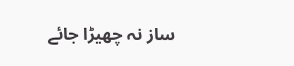ساز نہ چھیڑا جائے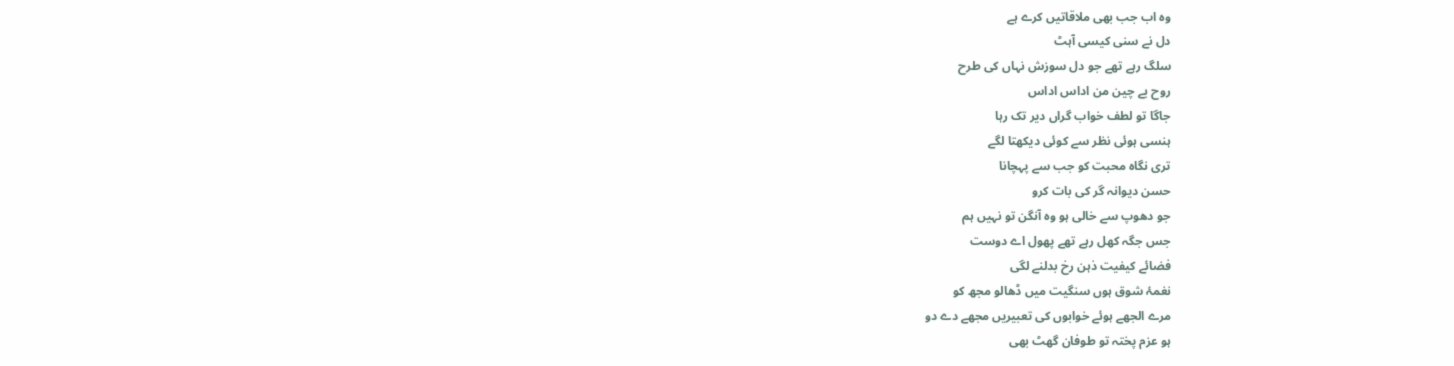وہ اب جب بھی ملاقاتیں کرے ہے
دل نے سنی کیسی آہٹ
سلگ رہے تھے جو دل سوزش نہاں کی طرح
روح بے چین من اداس اداس
جاگا تو لطف خواب گراں دیر تک رہا
ہنسی ہوئی نظر سے کوئی دیکھتا لگے
تری نگاہ محبت کو جب سے پہچانا
حسن دیوانہ گر کی بات کرو
جو دھوپ سے خالی ہو وہ آنگن تو نہیں ہم
جس جگہ کھل رہے تھے پھول اے دوست
فضائے کیفیت ذہن رخ بدلنے لگی
نغمۂ شوق ہوں سنگیت میں ڈھالو مجھ کو
مرے الجھے ہوئے خوابوں کی تعبیریں مجھے دے دو
ہو عزم پختہ تو طوفان گھٹ بھی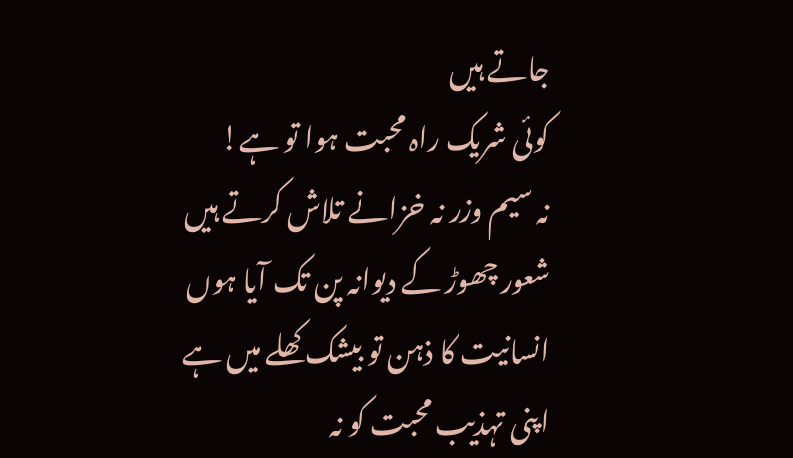جاتے ہیں
کوئی شریک راہ محبت ہوا تو ہے!
نہ سیم وزر نہ خزانے تلاش کرتے ہیں
شعور چھوڑ کے دیوانہ پن تک آیا ہوں
انسانیت کا ذہن تو بیشک کھلے میں ہے
اپنی تہذیب محبت کو نہ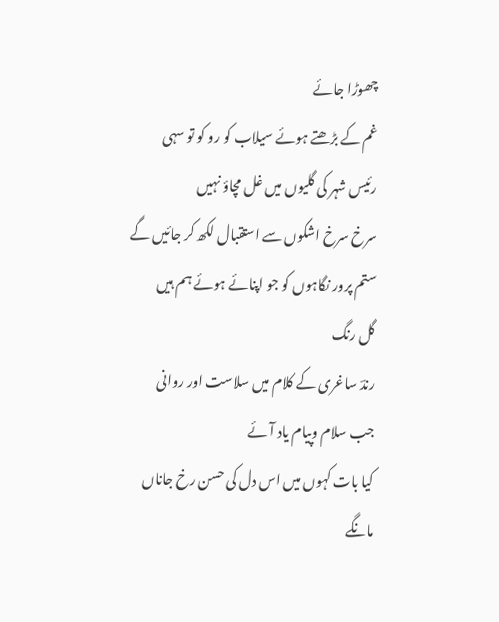چھوڑا جائے
غم کے بڑھتے ہوئے سیلاب کو رو کو تو سہی
رئیس شہر کی گلیوں میں غل مچاؤ نہیں
سرخ سرخ اشکوں سے استقبال لکھ کر جائیں گے
ستم پرور نگاہوں کو جو اپنائے ہوئے ہم ہیں
گل رنگ
رندؔ ساغری کے کلام میں سلاست اور روانی
جب سلام وپیام یاد آئے
کیا بات کہوں میں اس دل کی حسن رخ جاناں مانگے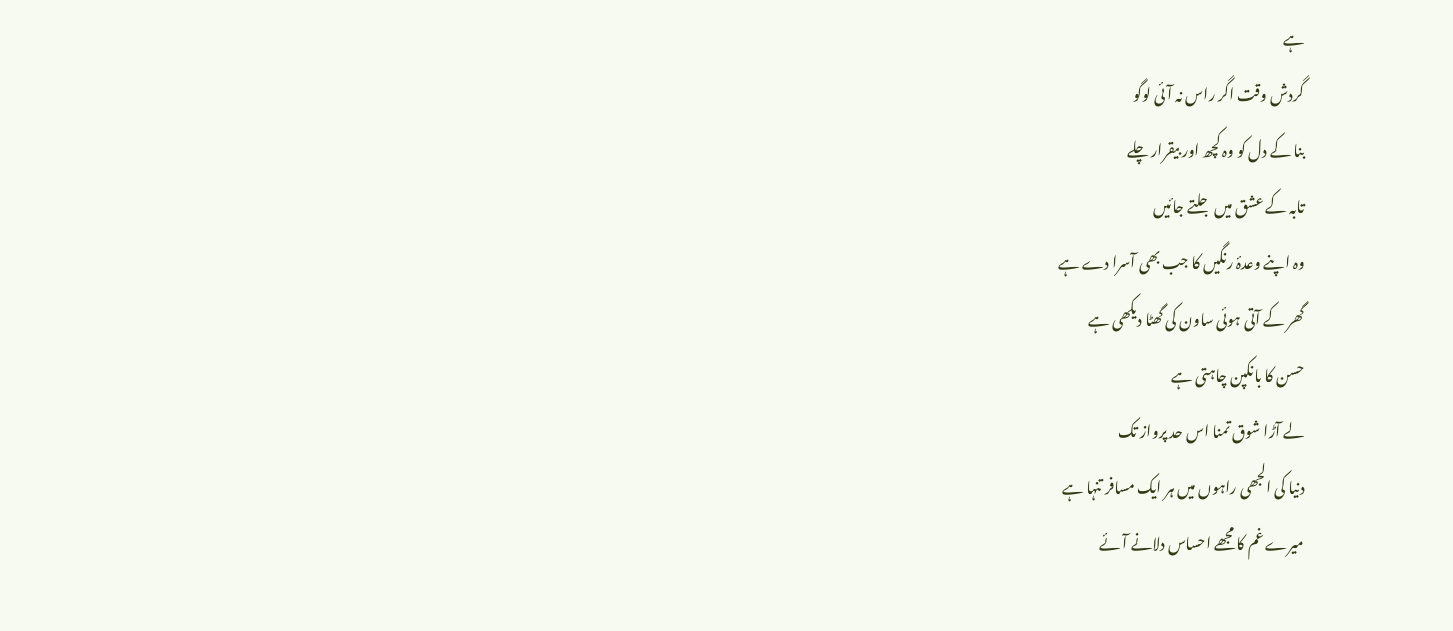ہے
گردش وقت اگر راس نہ آئی لوگو
بنا کے دل کو وہ کچھ اور بیقرار چلے
تابہ کے عشق میں جلتے جائیں
وہ اپنے وعدۂ رنگیں کا جب بھی آسرا دے ہے
گھر کے آتی ہوئی ساون کی گھٹا دیکھی ہے
حسن کا بانکپن چاہتی ہے
لے آڑا شوق تمنا اس حد پرواز تک
دنیا کی الجھی راہوں میں ہر ایک مسافر تنہا ہے
میرے غم کا مجھے احساس دلانے آئے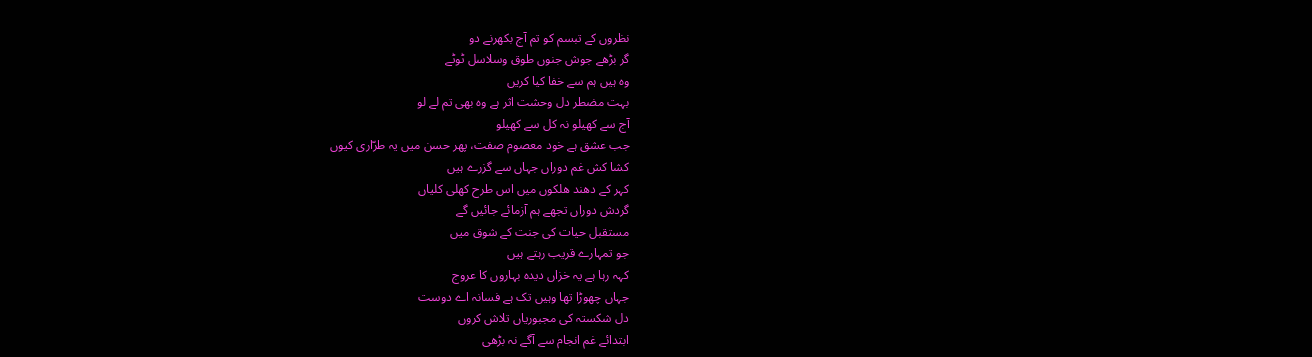نظروں کے تبسم کو تم آج بکھرنے دو
گر بڑھے جوش جنوں طوق وسلاسل ٹوٹے
وہ ہیں ہم سے خفا کیا کریں
بہت مضطر دل وحشت اثر ہے وہ بھی تم لے لو
آج سے کھیلو نہ کل سے کھیلو
جب عشق ہے خود معصوم صفت، پھر حسن میں یہ طرّاری کیوں
کشا کش غم دوراں جہاں سے گزرے ہیں
کہر کے دھند ھلکوں میں اس طرح کھلی کلیاں
گردش دوراں تجھے ہم آزمائے جائیں گے
مستقبل حیات کی جنت کے شوق میں
جو تمہارے قریب رہتے ہیں
کہہ رہا ہے یہ خزاں دیدہ بہاروں کا عروج
جہاں چھوڑا تھا وہیں تک ہے فسانہ اے دوست
دل شکستہ کی مجبوریاں تلاش کروں
ابتدائے غم انجام سے آگے نہ بڑھی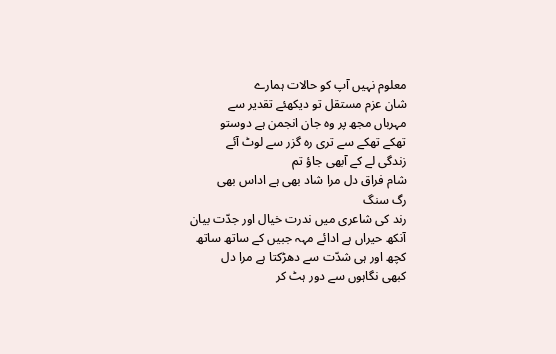معلوم نہیں آپ کو حالات ہمارے
شان عزم مستقل تو دیکھئے تقدیر سے
مہرباں مجھ پر وہ جان انجمن ہے دوستو
تھکے تھکے سے تری رہ گزر سے لوٹ آئے
زندگی لے کے آبھی جاؤ تم
شام فراق دل مرا شاد بھی ہے اداس بھی
رگ سنگ
رند کی شاعری میں ندرت خیال اور جدّت بیان
آنکھ حیراں ہے ادائے مہہ جبیں کے ساتھ ساتھ
کچھ اور ہی شدّت سے دھڑکتا ہے مرا دل
کبھی نگاہوں سے دور ہٹ کر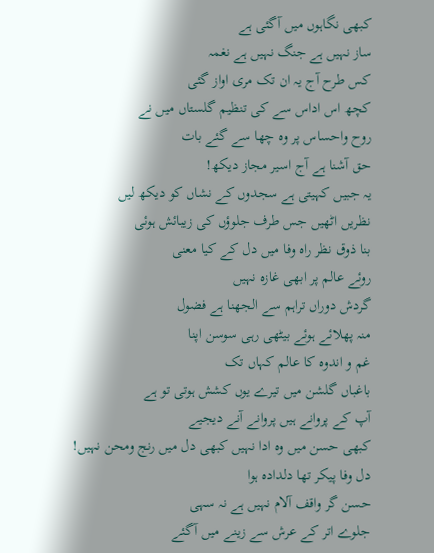کبھی نگاہوں میں آگئی ہے
ساز نہیں ہے جنگ نہیں ہے نغمہ
کس طرح آج یہ ان تک مری اواز گئی
کچھ اس اداس سے کی تنظیم گلستاں میں نے
روح واحساس پر وہ چھا سے گئے بات
حق آشنا ہے آج اسیر مجاز دیکھ!
یہ جبیں کہیتی ہے سجدوں کے نشاں کو دیکھ لیں
نظریں اٹھیں جس طرف جلوؤں کی زیبائش ہوئی
بنا ذوق نظر راہ وفا میں دل کے کیا معنی
روئے عالم پر ابھی غازہ نہیں
گردش دوراں تراہم سے الجھنا ہے فضول
منہ پھلائے ہوئے بیٹھی رہی سوسن اپنا
غم و اندوہ کا عالم کہاں تک
باغباں گلشن میں تیرے یوں کشش ہوتی تو ہے
آپ کے پروانے ہیں پروانے آنے دیجیے
کبھی حسن میں وہ ادا نہیں کبھی دل میں رنج ومحن نہیں!
دل وفا پیکر تھا دلدادہ ہوا
حسن گر واقف آلام نہیں ہے نہ سہی
جلوے اتر کے عرش سے زینے میں آگئے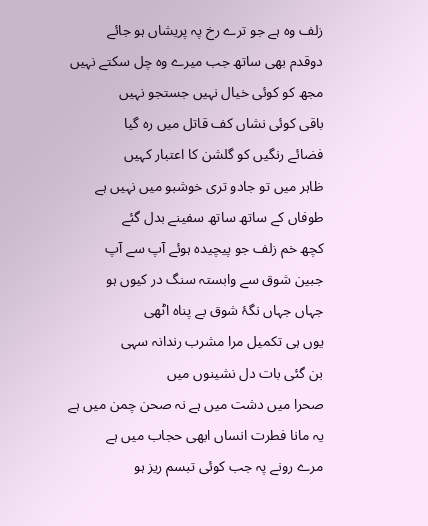زلف وہ ہے جو ترے رخ پہ پریشاں ہو جائے
دوقدم بھی ساتھ جب میرے وہ چل سکتے نہیں
مجھ کو کوئی خیال نہیں جستجو نہیں
باقی کوئی نشاں کف قاتل میں رہ گیا
فضائے رنگیں کو گلشن کا اعتبار کہیں
ظاہر میں تو جادو تری خوشبو میں نہیں ہے
طوفاں کے ساتھ ساتھ سفینے بدل گئے
کچھ خم زلف جو پیچیدہ ہوئے آپ سے آپ
جبین شوق سے وابستہ سنگ در کیوں ہو
جہاں جہاں نگۂ شوق بے پناہ اٹھی
یوں ہی تکمیل مرا مشرب رندانہ سہی
بن گئی بات دل نشینوں میں
صحرا میں دشت میں ہے نہ صحن چمن میں ہے
یہ مانا فطرت انساں ابھی حجاب میں ہے
مرے رونے پہ جب کوئی تبسم ریز ہو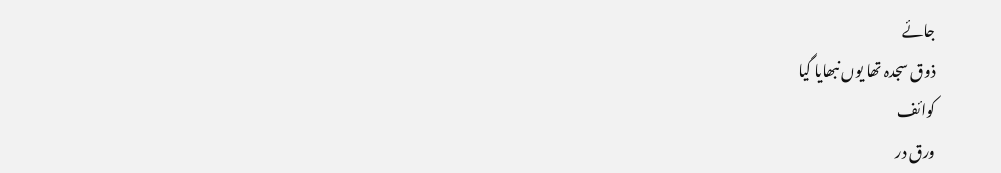جائے
ذوق سجدہ تھا یوں نبھایا گیا
کوائف
ورق در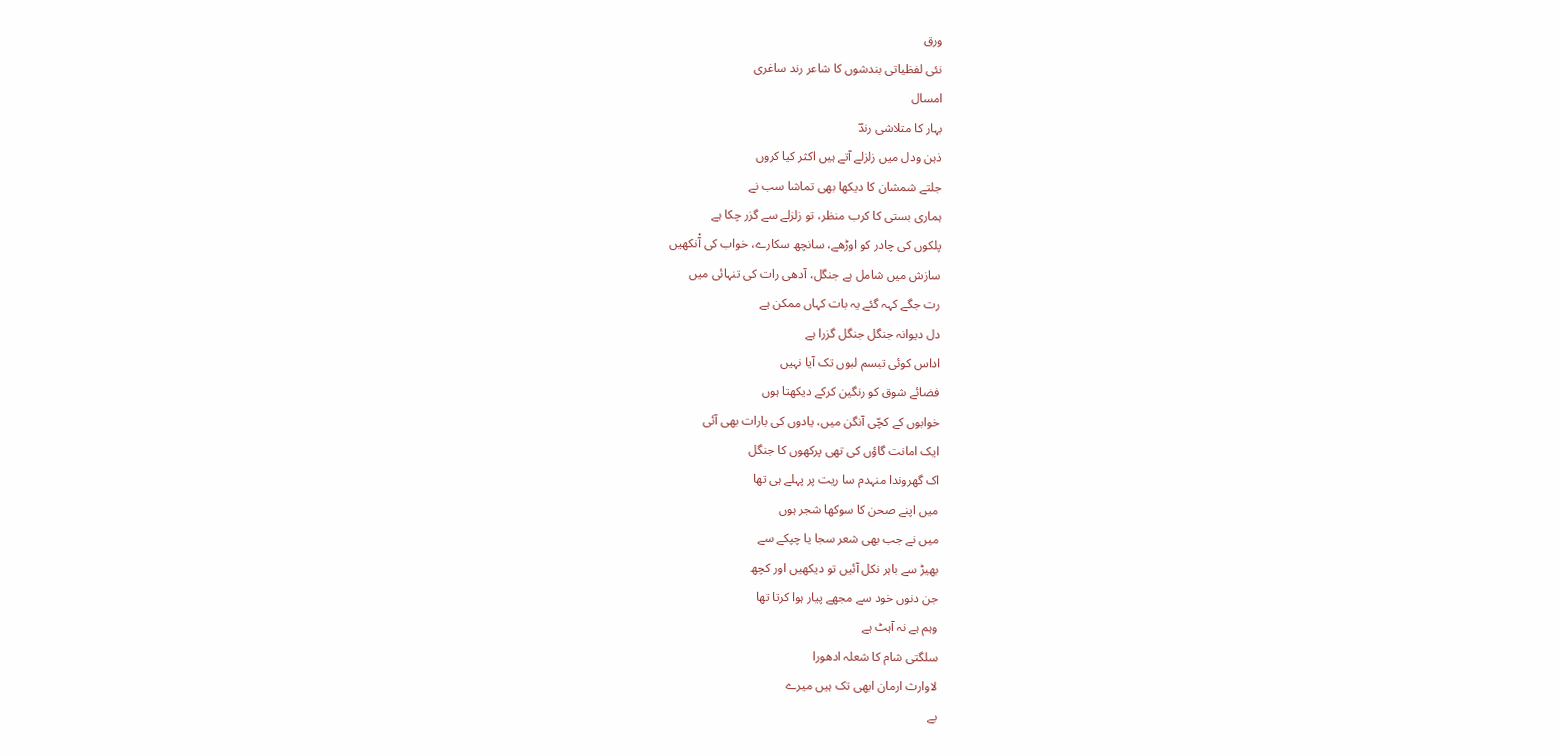ورق
نئی لفظیاتی بندشوں کا شاعر رند ساغری
امسال
بہار کا متلاشی رندؔ
ذہن ودل میں زلزلے آتے ہیں اکثر کیا کروں
جلتے شمشان کا دیکھا بھی تماشا سب نے
ہماری بستی کا کرب منظر، تو زلزلے سے گزر چکا ہے
پلکوں کی چادر کو اوڑھے، سانچھ سکارے، خواب کی آْنکھیں
سازش میں شامل ہے جنگل، آدھی رات کی تنہائی میں
رت جگے کہہ گئے یہ بات کہاں ممکن ہے
دل دیوانہ جنگل جنگل گزرا ہے
اداس کوئی تبسم لبوں تک آیا نہیں
فضائے شوق کو رنگین کرکے دیکھتا ہوں
خوابوں کے کچّی آنگن میں، یادوں کی بارات بھی آئی
ایک امانت گاؤں کی تھی پرکھوں کا جنگل
اک گھروندا منہدم سا ریت پر پہلے ہی تھا
میں اپنے صحن کا سوکھا شجر ہوں
میں نے جب بھی شعر سجا یا چپکے سے
بھیڑ سے باہر نکل آئیں تو دیکھیں اور کچھ
جن دنوں خود سے مجھے پیار ہوا کرتا تھا
وہم ہے نہ آہٹ ہے
سلگتی شام کا شعلہ ادھورا
لاوارث ارمان ابھی تک ہیں میرے
بے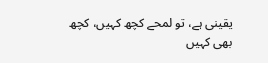یقینی ہے، تو لمحے کچھ کہیں، کچھ بھی کہیں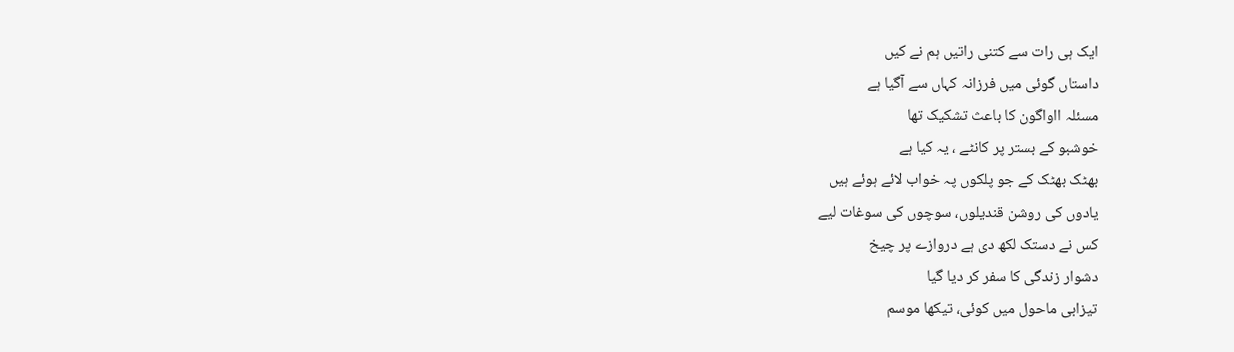ایک ہی رات سے کتنی راتیں ہم نے کیں
داستاں گوئی میں فرزانہ کہاں سے آگیا ہے
مسئلہ ااواگون کا باعث تشکیک تھا
خوشبو کے بستر پر کانٹے ، یہ کیا ہے
بھٹک بھٹک کے جو پلکوں پہ خواب لائے ہوئے ہیں
یادوں کی روشن قندیلوں، سوچوں کی سوغات لیے
کس نے دستک لکھ دی ہے دروازے پر چیخ
دشوار زندگی کا سفر کر دیا گیا
تیزابی ماحول میں کوئی، تیکھا موسم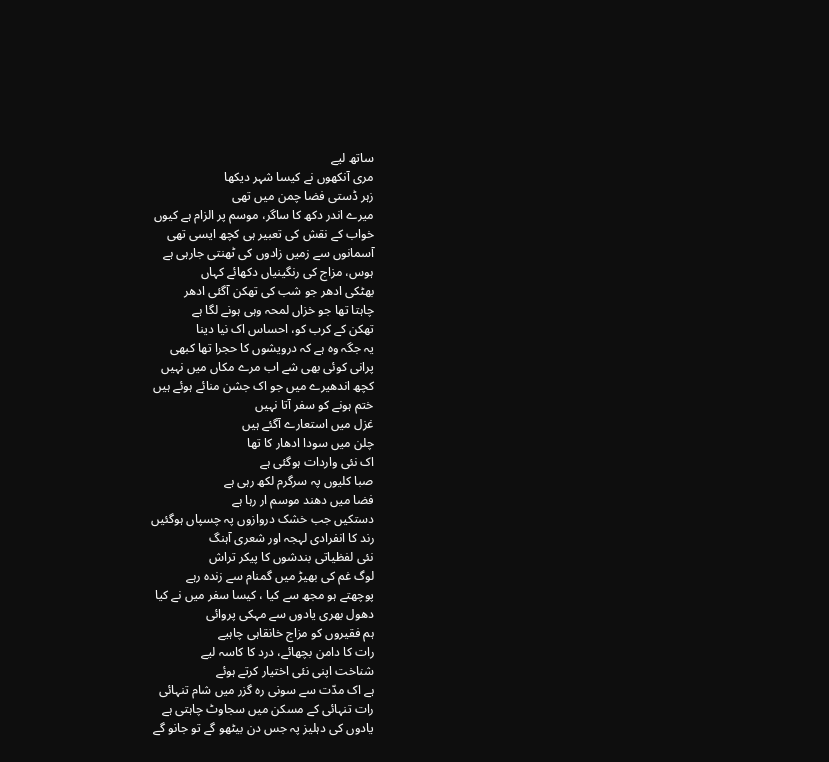ساتھ لیے
مری آنکھوں نے کیسا شہر دیکھا
زہر ڈستی فضا چمن میں تھی
میرے اندر دکھ کا ساگر، موسم پر الزام ہے کیوں
خواب کے نقش کی تعبیر ہی کچھ ایسی تھی
آسمانوں سے زمیں زادوں کی ٹھنتی جارہی ہے
ہوس، مزاج کی رنگینیاں دکھائے کہاں
بھٹکی ادھر جو شب کی تھکن آگئی ادھر
چاہتا تھا جو خزاں لمحہ وہی ہونے لگا ہے
تھکن کے کرب کو، احساس اک نیا دینا
یہ جگہ وہ ہے کہ درویشوں کا حجرا تھا کبھی
پرانی کوئی بھی شے اب مرے مکاں میں نہیں
کچھ اندھیرے میں جو اک جشن منائے ہوئے ہیں
ختم ہونے کو سفر آتا نہیں
غزل میں استعارے آگئے ہیں
چلن میں سودا ادھار کا تھا
اک نئی واردات ہوگئی ہے
صبا کلیوں پہ سرگرم لکھ رہی ہے
فضا میں دھند موسم ار رہا ہے
دستکیں جب خشک دروازوں پہ چسپاں ہوگئیں
رند کا انفرادی لہجہ اور شعری آہنگ
نئی لفظیاتی بندشوں کا پیکر تراش
لوگ غم کی بھیڑ میں گمنام سے زندہ رہے
پوچھتے ہو مجھ سے کیا ، کیسا سفر میں نے کیا
دھول بھری یادوں سے مہکی پروائی
ہم فقیروں کو مزاج خانقاہی چاہیے
رات کا دامن بچھائے، درد کا کاسہ لیے
شناخت اپنی نئی اختیار کرتے ہوئے
ہے اک مدّت سے سونی رہ گزر میں شام تنہائی
رات تنہائی کے مسکن میں سجاوٹ چاہتی ہے
یادوں کی دہلیز پہ جس دن بیٹھو گے تو جانو گے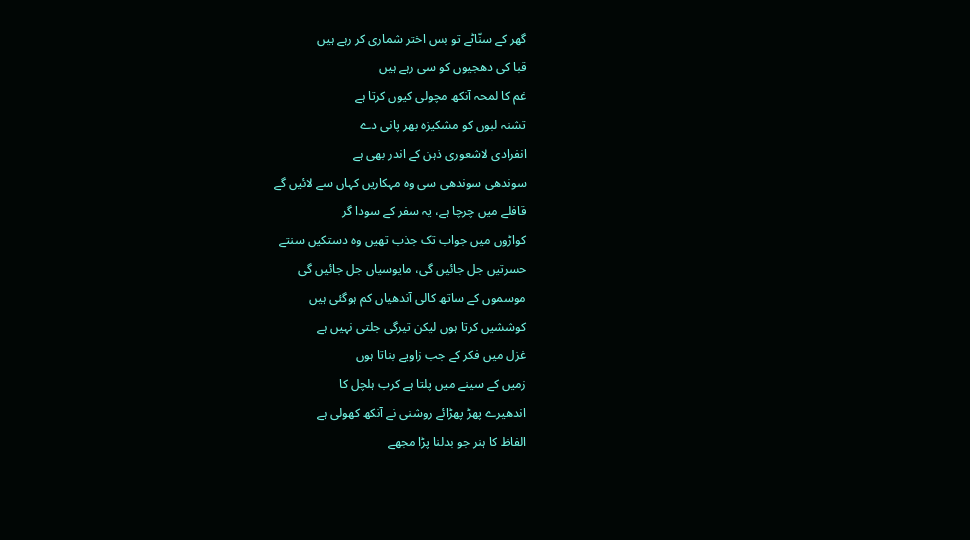گھر کے سنّاٹے تو بس اختر شماری کر رہے ہیں
قبا کی دھجیوں کو سی رہے ہیں
غم کا لمحہ آنکھ مچولی کیوں کرتا ہے
تشنہ لبوں کو مشکیزہ بھر پانی دے
انفرادی لاشعوری ذہن کے اندر بھی ہے
سوندھی سوندھی سی وہ مہکاریں کہاں سے لائیں گے
قافلے میں چرچا ہے، یہ سفر کے سودا گر
کواڑوں میں جواب تک جذب تھیں وہ دستکیں سنتے
حسرتیں جل جائیں گی، مایوسیاں جل جائیں گی
موسموں کے ساتھ کالی آندھیاں کم ہوگئی ہیں
کوششیں کرتا ہوں لیکن تیرگی جلتی نہیں ہے
غزل میں فکر کے جب زاویے بناتا ہوں
زمیں کے سینے میں پلتا ہے کرب ہلچل کا
اندھیرے پھڑ پھڑائے روشنی نے آنکھ کھولی ہے
الفاظ کا ہنر جو بدلنا پڑا مجھے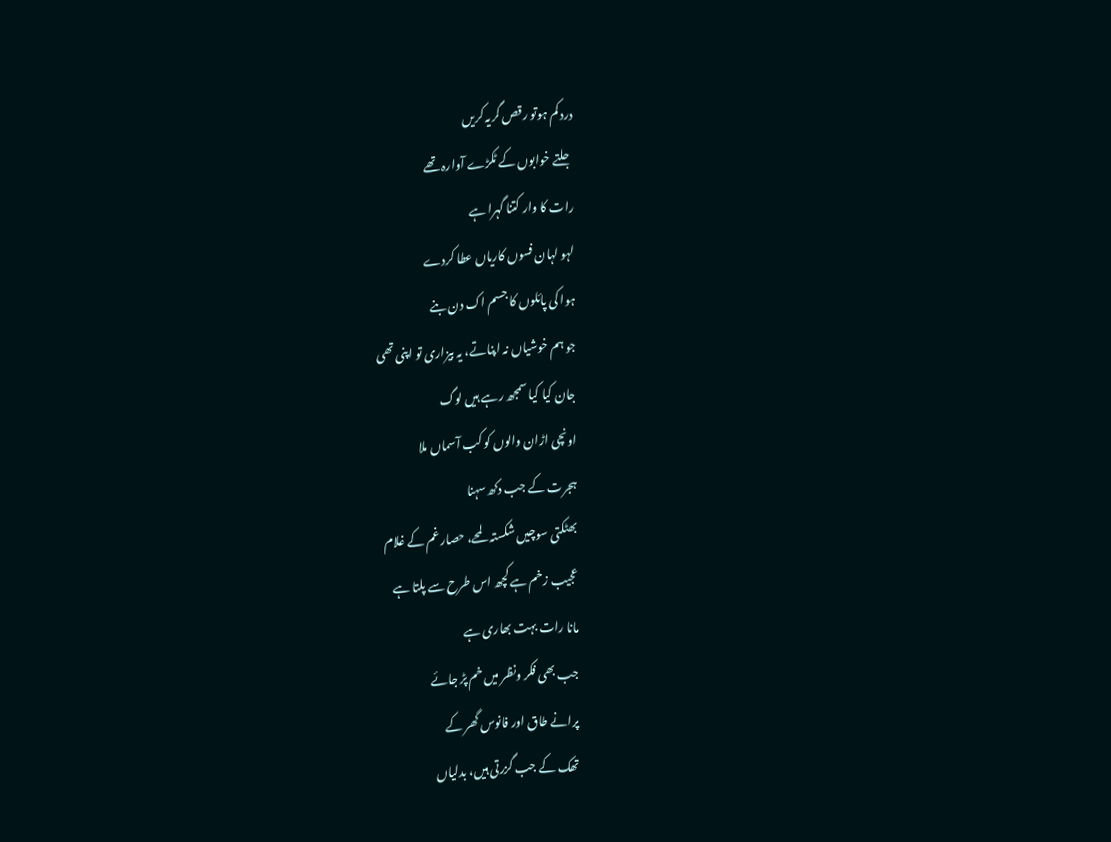درد کم ہوتو رقص گریہ کریں
جلتے خوابوں کے ٹکڑے آوارہ تھے
رات کا وار کتنا گہرا ہے
لہو لہان فسوں کاریاں عطا کردے
ہوا کی پائلوں کا جسم اک دن بنے
جو ہم خوشیاں نہ اپناتے، یہ بیزاری تو اپنی تھی
جان کیا کیا سمجھ رہے ہیں لوگ
اونچی اڑان والوں کو کب آسماں ملا
ہجرت کے جب دکھ سہنا
بھٹکتی سوچیں شکستہ لمحے، حصار غم کے غلام
عجیب زخم ہے کچھ اس طرح سے پلتا ہے
مانا رات بہت بھاری ہے
جب بھی فکر ونظر میں خم پڑ جائے
پرانے طاق اور فانوس گھر کے
تھک کے جب گزرتی ہیں، بدلیاں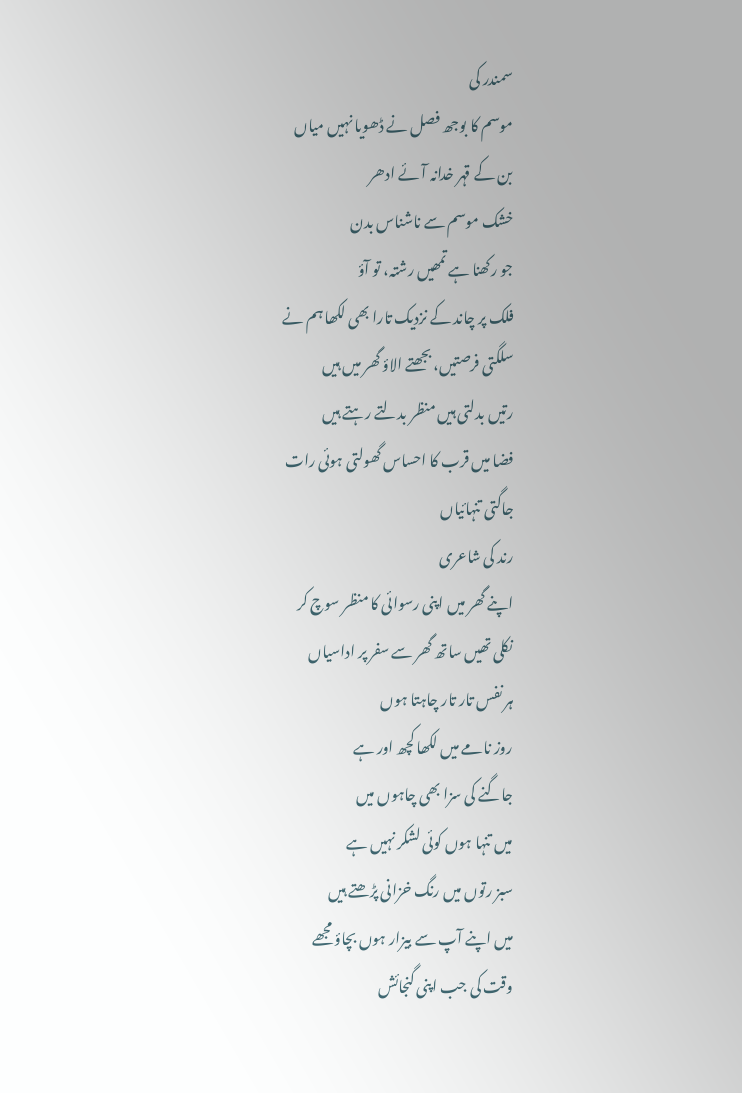سمندر کی
موسم کا بوجھ فصل نے ڈھویا نہیں میاں
بن کے قہر خدانہ آئے ادھر
خشک موسم سے ناشناس بدن
جو رکھنا ہے تمھیں رشتہ، تو آؤ
فلک پر چاند کے نزدیک تارا بھی لکھا ہم نے
سلگتی فرصتیں، بجھتے الاؤ گھر میں ہیں
رتیں بدلتی ہیں منظر بدلتے رہتے ہیں
فضا میں قرب کا احساس گھولتی ہوئی رات
جاگتی تنہائیاں
رند کی شاعری
اپنے گھر میں اپنی رسوائی کا منظر سوچ کر
نکلی تھیں ساتھ گھر سے سفر پر اداسیاں
ہر نفس تار تار چاہتا ہوں
روز نامے میں لکھا کچھ اور ہے
جاگنے کی سزا بھی چاہوں میں
میں تنہا ہوں کوئی لشکر نہیں ہے
سبز رتوں میں رنگ خزانی پڑھتے ہیں
میں اپنے آپ سے بیزار ہوں بچاؤ مجھے
وقت کی جب اپنی گنجائش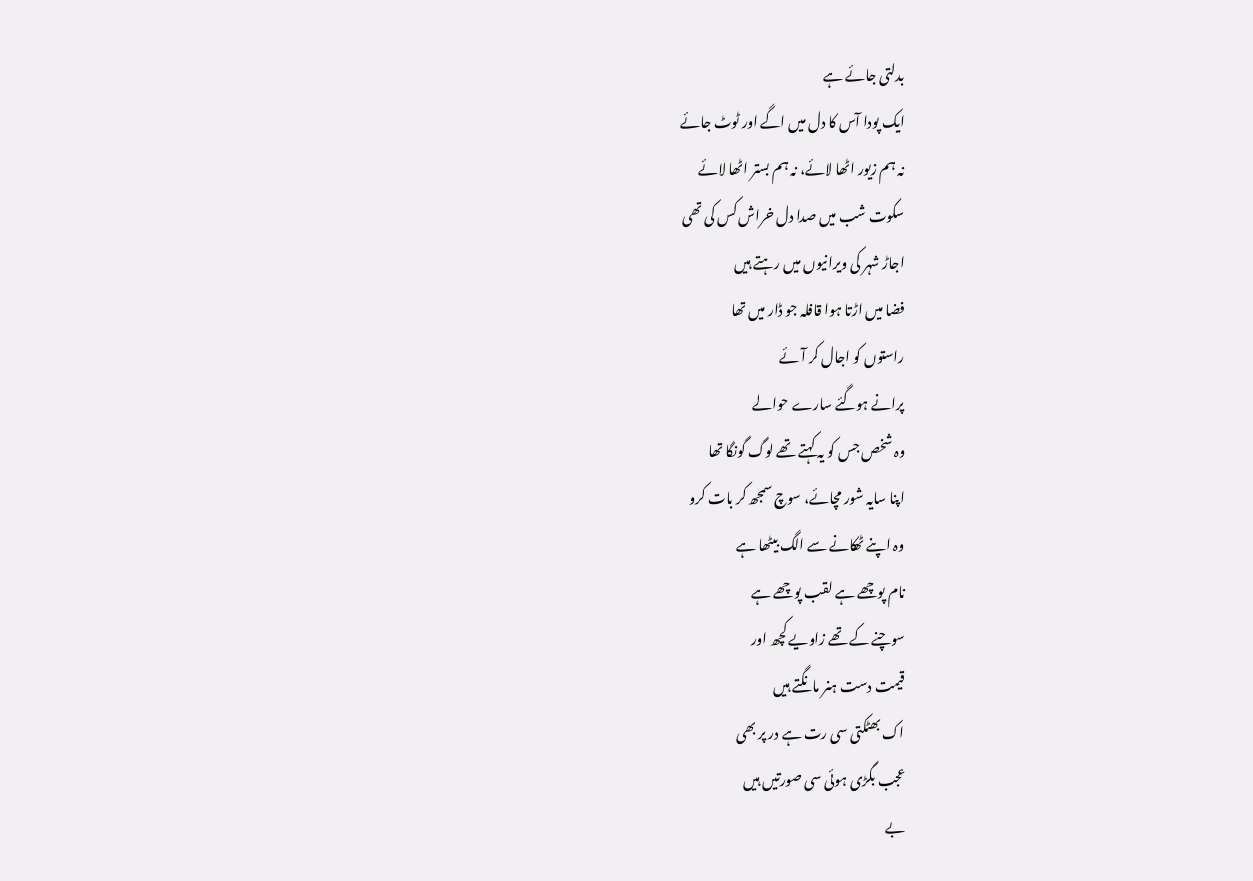بدلتی جائے ہے
ایک پودا آس کا دل میں اگے اور ٹوٹ جائے
نہ ہم زیور اٹھا لائے، نہ ہم بستر اٹھا لائے
سکوت شب میں صدا دل خراش کس کی تھی
اجاڑ شہر کی ویرانیوں میں رہتے ہیں
فضا میں اڑتا ہوا قافلہ جو ڈار میں تھا
راستوں کو اجال کر آئے
پرانے ہوگئے سارے حوالے
وہ شخص جس کو یہ کہتے تھے لوگ گونگا تھا
اپنا سایہ شور مچائے، سوچ سمجھ کر بات کرو
وہ اپنے ٹھکانے سے الگ بیٹھا ہے
نام پوچھے ہے لقب پوچھے ہے
سوچنے کے تھے زاویے کچھ اور
قیمت دست ہنر مانگتے ہیں
اک بھٹکتی سی رت ہے در پر بھی
عجب بگڑی ہوئی سی صورتیں ہیں
بے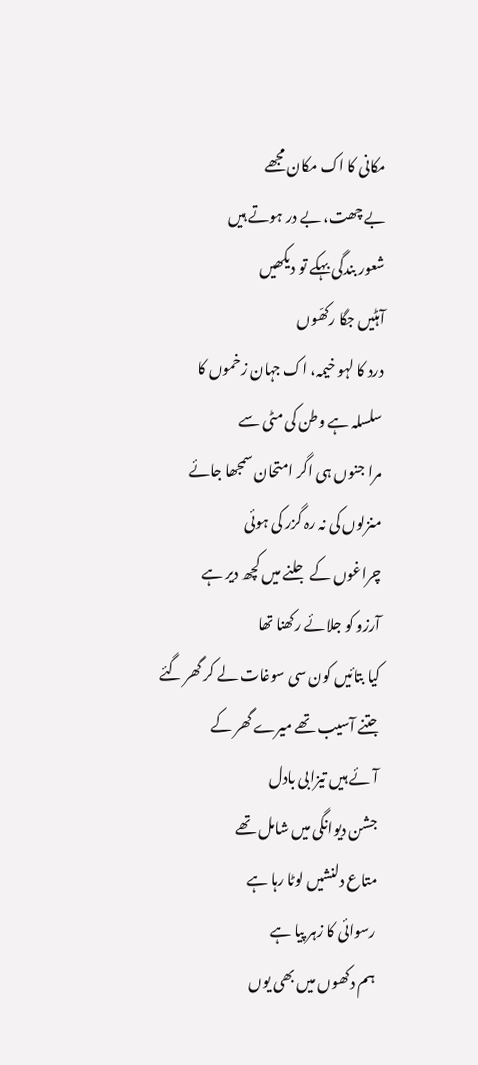مکانی کا اک مکان مجھے
بے چھت، بے در ہوتے ہیں
شعور بندگی بہکے تو دیکھیں
آہٹیں جگا رکھّوں
درد کا لہو خیمہ، اک جہان زخموں کا
سلسلہ ہے وطن کی مٹی سے
مرا جنوں ہی اگر امتحان سمجھا جائے
منزلوں کی نہ رہ گزر کی ہوئی
چراغوں کے جلنے میں کچھ دیر ہے
آرزو کو جلائے رکھنا تھا
کیا بتائیں کون سی سوغات لے کر گھر گئے
جتنے آسیب تھے میرے گھر کے
آئے ہیں تیزابی بادل
جشن دیوانگی میں شامل تھے
متاع دلنشیں لوٹا رہا ہے
رسوائی کا زہر پیا ہے
ہم دکھوں میں بھی یوں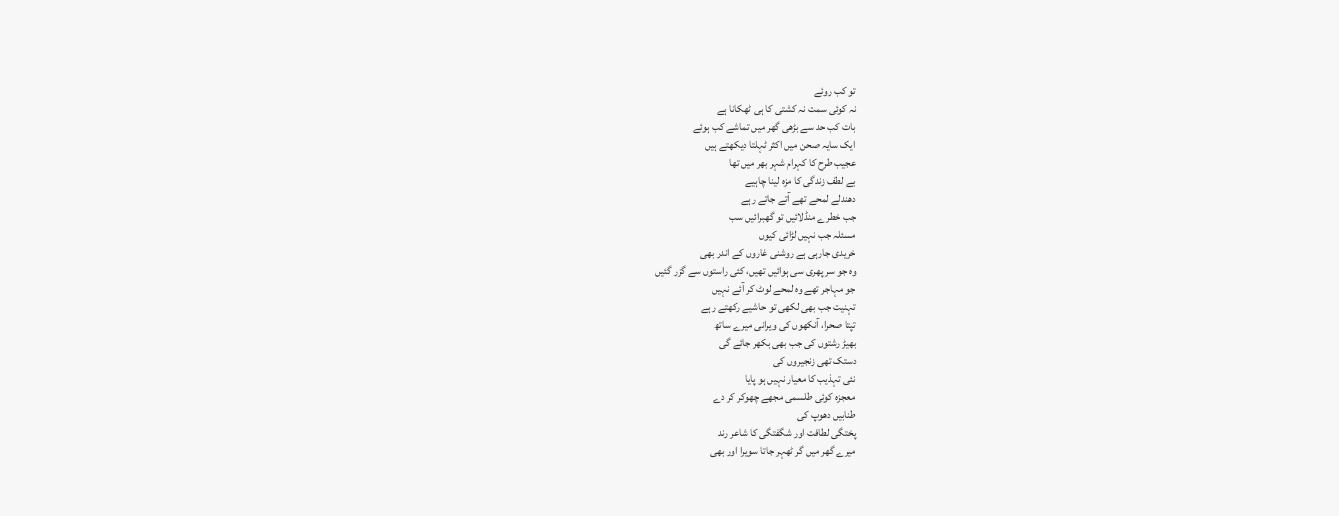تو کب روئے
نہ کوئی سمت نہ کشتی کا ہی ٹھکانا ہے
بات کب حد سے بڑھی گھر میں تماشے کب ہوئے
ایک سایہ صحن میں اکثر ٹہلتا دیکھتے ہیں
عجیب طرح کا کہرام شہر بھر میں تھا
بے لطف زندگی کا مزہ لینا چاہیے
دھندلے لمحے تھے آتے جاتے رہے
جب خطرے منڈلائیں تو گھبرائیں سب
مسئلہ جب نہیں لڑائی کیوں
خریدی جارہی ہے روشنی غاروں کے اندر بھی
وہ جو سر پھری سی ہوائیں تھیں، کئی راستوں سے گزر گئیں
جو مہاجر تھے وہ لمحے لوٹ کر آئے نہیں
تہنیت جب بھی لکھی تو حاشیے رکھتے رہے
تپتا صحرا، آنکھوں کی ویرانی میرے ساتھ
بھیڑ رشتوں کی جب بھی بکھر جائے گی
دستک تھی زنجیروں کی
نئی تہذیب کا معیار نہیں ہو پایا
معجزہ کوئی طلسمی مجھے چھوکر کر دے
طنابیں دھوپ کی
پختگی لطافت اور شگفتگی کا شاعر رند
میرے گھر میں گر ٹھہر جاتا سویرا اور بھی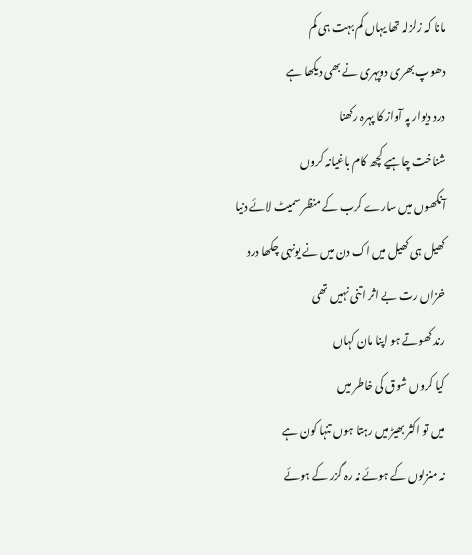مانا کہ زلزلہ تھا یہاں کم بہت ہی کم
دھوپ بھری دوپہری نے بھی دیکھا ہے
درد دیوار پہ آواز کا پہرہ رکھنا
شناخت چاہیے کچھ کام باغیانہ کروں
آنکھوں میں سارے کرب کے منظر سمیٹ لائے دنیا
کھیل ہی کھیل میں اک دن میں نے یونہی چکھا درد
خزاں رت بے اثر اتنی نہیں تھی
رند کھوتے ہو اپنا مان کہاں
کیا کروں شوق کی خاطر میں
میں تو اکثر بھیڑ میں رہتا ہوں تنہا کون ہے
نہ منزلوں کے ہوئے نہ رہ گزر کے ہوئے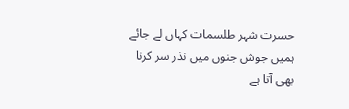حسرت شہر طلسمات کہاں لے جائے
ہمیں جوش جنوں میں نذر سر کرنا بھی آتا ہے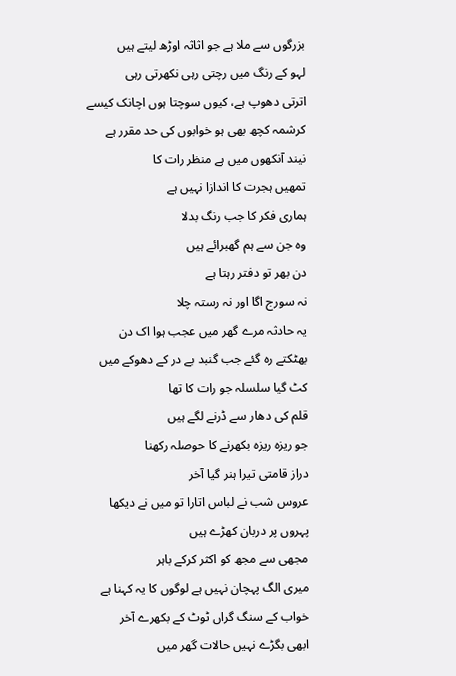بزرگوں سے ملا ہے جو اثاثہ اوڑھ لیتے ہیں
لہو کے رنگ میں رچتی رہی نکھرتی رہی
اترتی دھوپ ہے، کیوں سوچتا ہوں اچانک کیسے
کرشمہ کچھ بھی ہو خوابوں کی حد مقرر ہے
نیند آنکھوں میں ہے منظر رات کا
تمھیں ہجرت کا اندازا نہیں ہے
ہماری فکر کا جب رنگ بدلا
وہ جن سے ہم گھبرائے ہیں
دن بھر تو دفتر رہتا ہے
نہ سورج اگا اور نہ رستہ چلا
یہ حادثہ مرے گھر میں عجب ہوا اک دن
بھٹکتے رہ گئے جب گنبد بے در کے دھوکے میں
کٹ گیا سلسلہ جو رات کا تھا
قلم کی دھار سے ڈرنے لگے ہیں
جو ریزہ ریزہ بکھرنے کا حوصلہ رکھنا
دراز قامتی تیرا ہنر گیا آخر
عروس شب نے لباس اتارا تو میں نے دیکھا
پہروں پر دربان کھڑے ہیں
مجھی سے مجھ کو اکثر کرکے باہر
میری الگ پہچان نہیں ہے لوگوں کا یہ کہنا ہے
خواب کے سنگ گراں ٹوٹ کے بکھرے آخر
ابھی بگڑے نہیں حالات گھر میں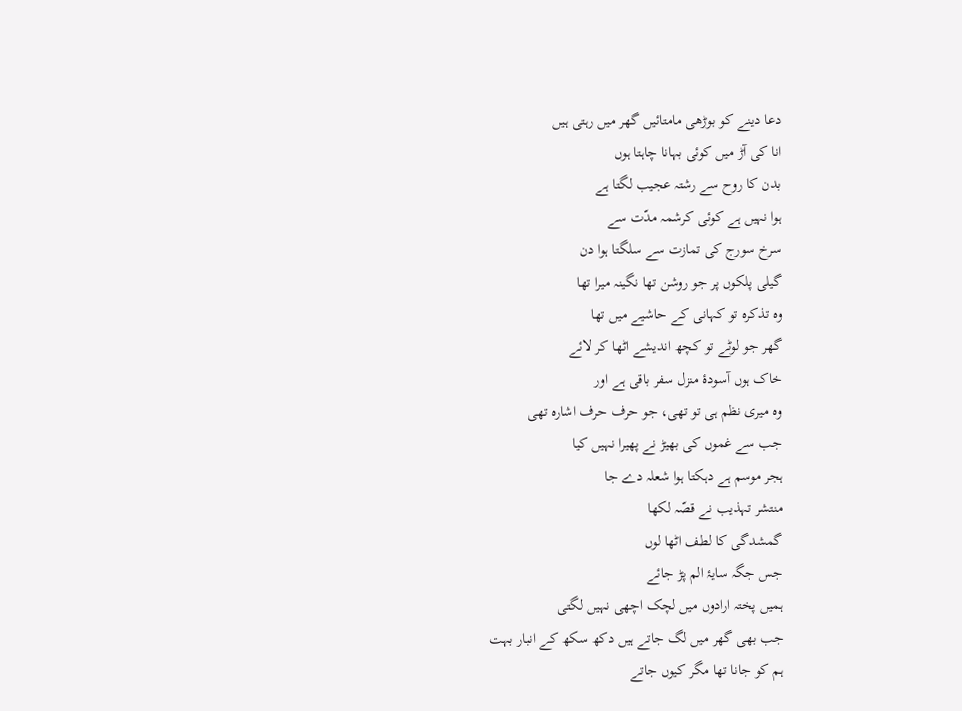دعا دینے کو بوڑھی مامتائیں گھر میں رہتی ہیں
انا کی آڑ میں کوئی بہانا چاہتا ہوں
بدن کا روح سے رشتہ عجیب لگتا ہے
ہوا نہیں ہے کوئی کرشمہ مدّت سے
سرخ سورج کی تمازت سے سلگتا ہوا دن
گیلی پلکوں پر جو روشن تھا نگینہ میرا تھا
وہ تذکرہ تو کہانی کے حاشیے میں تھا
گھر جو لوٹے تو کچھ اندیشے اٹھا کر لائے
خاک ہوں آسودۂ منزل سفر باقی ہے اور
وہ میری نظم ہی تو تھی، جو حرف حرف اشارہ تھی
جب سے غموں کی بھیڑ نے پھیرا نہیں کیا
ہجر موسم ہے دہکتا ہوا شعلہ دے جا
منتشر تہذیب نے قصّہ لکھا
گمشدگی کا لطف اٹھا لوں
جس جگہ سایۂ الم پڑ جائے
ہمیں پختہ ارادوں میں لچک اچھی نہیں لگتی
جب بھی گھر میں لگ جاتے ہیں دکھ سکھ کے انبار بہت
ہم کو جانا تھا مگر کیوں جاتے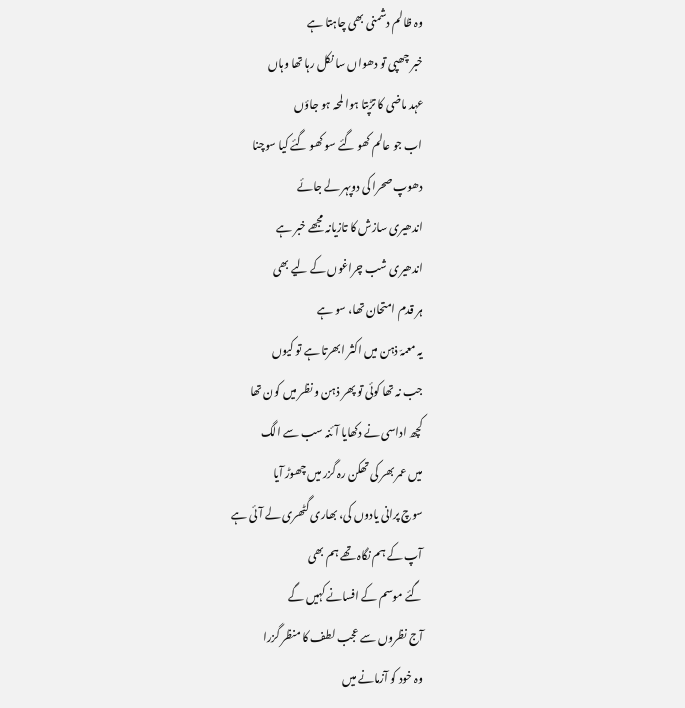وہ ظالم دشمنی بھی چاہتا ہے
خبر چھپی تو دھواں سا نکل رہا تھا وہاں
عہد ماضی کا تڑپتا ہوا لمحہ ہو جاؤں
اب جو عالم کھو گئے سو کھو گئے کیا سوچنا
دھوپ صحرا کی دوپہر لے جائے
اندھیری سازش کا تازیانہ مجھے خبر ہے
اندھیری شب چراغوں کے لیے بھی
ہر قدم امتحان تھا، سو ہے
یہ معمہّ ذہن میں اکثر ابھرتا ہے تو کیوں
جب نہ تھا کوئی تو پھر ذہن و نظر میں کون تھا
کچھ اداسی نے دکھایا آئنہ سب سے الگ
میں عمر بھر کی تھکن رہ گزر میں چھوڑ آیا
سوچ پرانی یادوں کی، بھاری گٹھری لے آئی ہے
آپ کے ہم نگاہ تھے ہم بھی
گئے موسم کے افسانے کہیں گے
آج نظروں سے عجب لطف کا منظر گزرا
وہ خود کو آزمانے میں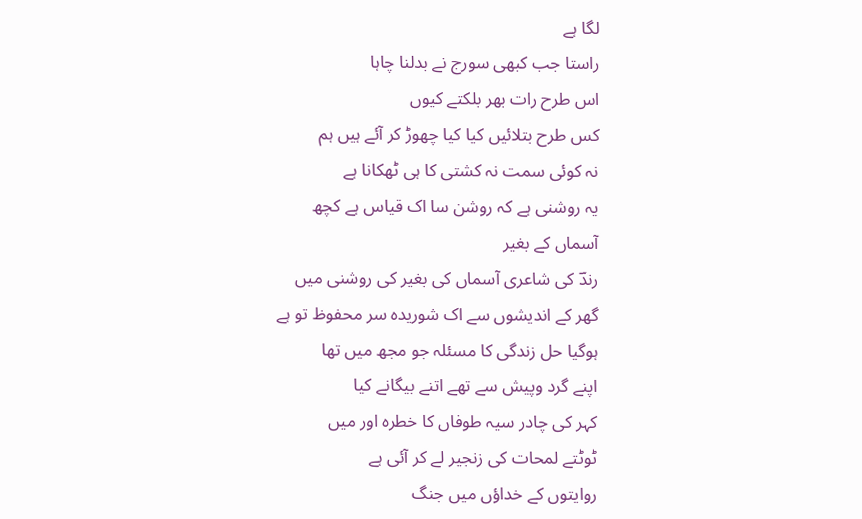لگا ہے
راستا جب کبھی سورج نے بدلنا چاہا
اس طرح رات بھر بلکتے کیوں
کس طرح بتلائیں کیا کیا چھوڑ کر آئے ہیں ہم
نہ کوئی سمت نہ کشتی کا ہی ٹھکانا ہے
یہ روشنی ہے کہ روشن سا اک قیاس ہے کچھ
آسماں کے بغیر
رندؔ کی شاعری آسماں کی بغیر کی روشنی میں
گھر کے اندیشوں سے اک شوریدہ سر محفوظ تو ہے
ہوگیا حل زندگی کا مسئلہ جو مجھ میں تھا
اپنے گرد وپیش سے تھے اتنے بیگانے کیا
کہر کی چادر سیہ طوفاں کا خطرہ اور میں
ٹوٹتے لمحات کی زنجیر لے کر آئی ہے
روایتوں کے خداؤں میں جنگ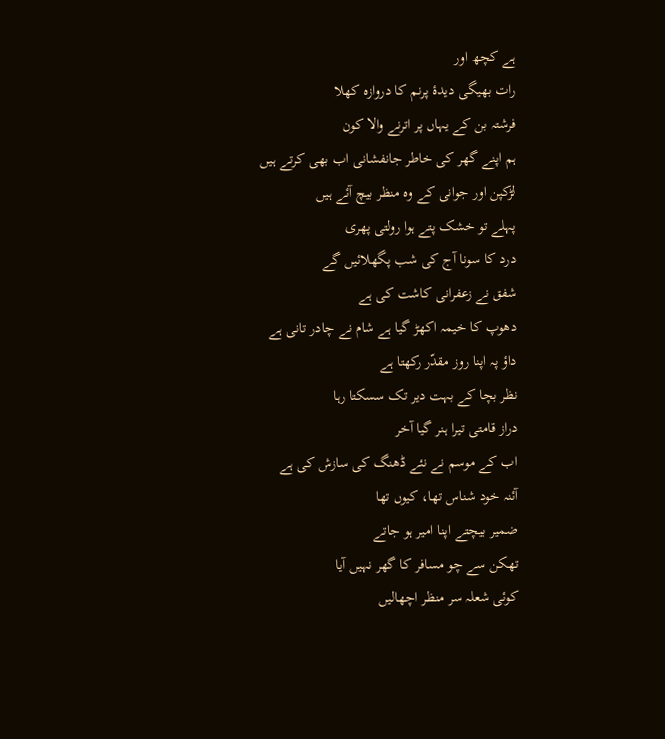ہے کچھ اور
رات بھیگی دیدۂ پرنم کا دروازہ کھلا
فرشتہ بن کے یہاں پر اترنے والا کون
ہم اپنے گھر کی خاطر جانفشانی اب بھی کرتے ہیں
لڑکپن اور جوانی کے وہ منظر بیچ آئے ہیں
پہلے تو خشک پتے ہوا رولتی پھری
درد کا سونا آج کی شب پگھلائیں گے
شفق نے زعفرانی کاشت کی ہے
دھوپ کا خیمہ اکھڑ گیا ہے شام نے چادر تانی ہے
داؤ پہ اپنا روز مقدّر رکھتا ہے
نظر بچا کے بہت دیر تک سسکتا رہا
دراز قامتی تیرا ہنر گیا آخر
اب کے موسم نے نئے ڈھنگ کی سازش کی ہے
آئنہ خود شناس تھا، کیوں تھا
ضمیر بیچتے اپنا امیر ہو جاتے
تھکن سے چو مسافر کا گھر نہیں آیا
کوئی شعلہ سر منظر اچھالیں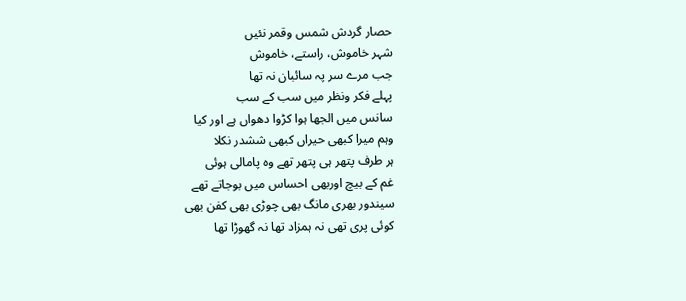حصار گردش شمس وقمر نئیں
شہر خاموش، راستے، خاموش
جب مرے سر پہ سائبان نہ تھا
پہلے فکر ونظر میں سب کے سب
سانس میں الجھا ہوا کڑوا دھواں ہے اور کیا
وہم میرا کبھی حیراں کبھی ششدر نکلا
ہر طرف پتھر ہی پتھر تھے وہ پامالی ہوئی
غم کے بیچ اوربھی احساس میں بوجاتے تھے
سیندور بھری مانگ بھی چوڑی بھی کفن بھی
کوئی پری تھی نہ ہمزاد تھا نہ گھوڑا تھا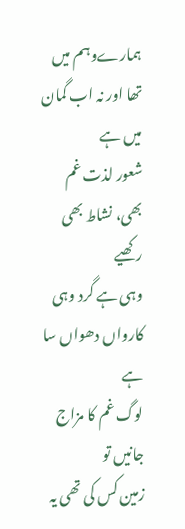ہمارےوہم میں تھا اور نہ اب گمان میں ہے
شعور لذت غم بھی، نشاط بھی رکھیے
وہی ہے گرد وہی کارواں دھواں سا ہے
لوگ غم کا مزاج جانیں تو
زمین کس کی تھی یہ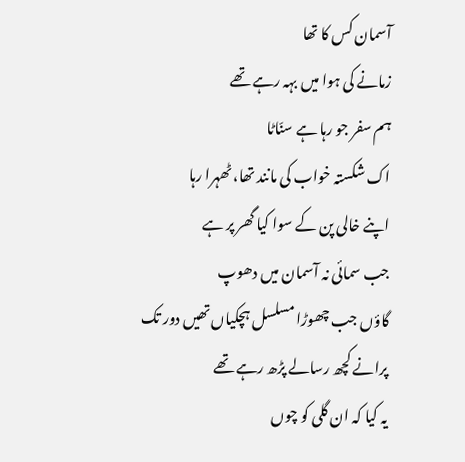آسمان کس کا تھا
زمانے کی ہوا میں بہہ رہے تھے
ہم سفر جو رہا ہے سنّاٹا
اک شکستہ خواب کی مانند تھا، ٹھہرا رہا
اپنے خالی پن کے سوا کیا گھر پر ہے
جب سمائی نہ آسمان میں دھوپ
گاؤں جب چھوڑا مسلسل ہچکیاں تھیں دور تک
پرانے کچھ رسالے پڑھ رہے تھے
یہ کیا کہ ان گلی کو چوں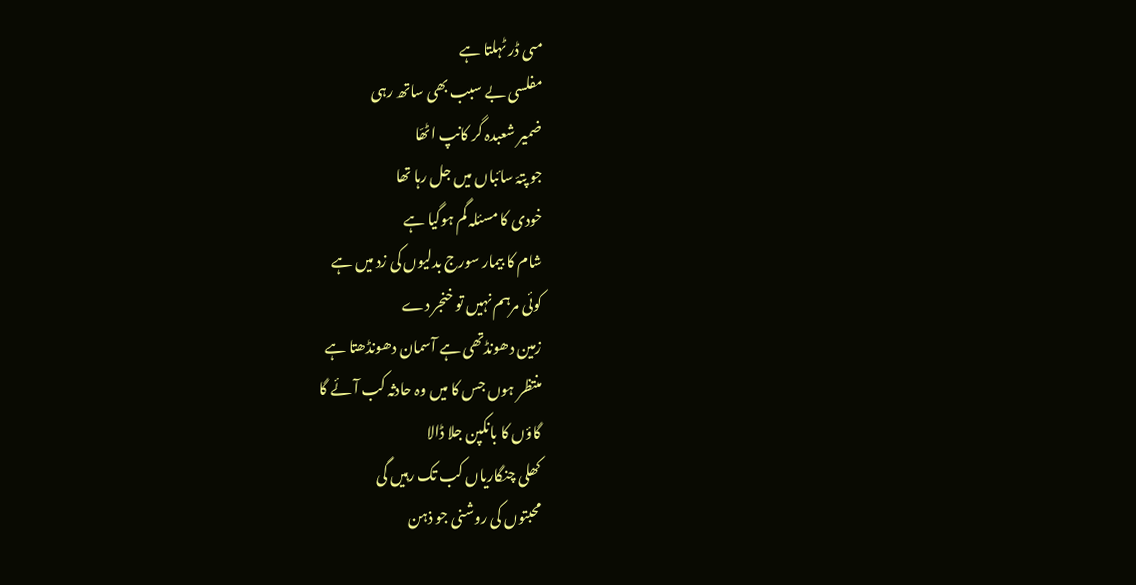مںی ڈر ٹہلتا ہے
مفلسی بے سبب بھی ساتھ رہی
ضمیر شعبدہ گر کانپ اٹھّا
جو پتہّ سائباں میں جل رہا تھا
خودی کا مسئلہ گم ہوگیا ہے
شام کا بیمار سورج بدلیوں کی زد میں ہے
کوئی مرہم نہیں تو خنجر دے
زمین دھونڈتھی ہے آسمان دھونڈھتا ہے
منتظر ہوں جس کا میں وہ حادثہ کب آئے گا
گاؤں کا بانکپن جلا ڈالا
کھلی چنگاریاں کب تک رہیں گی
محبتوں کی روشنی جو ذہن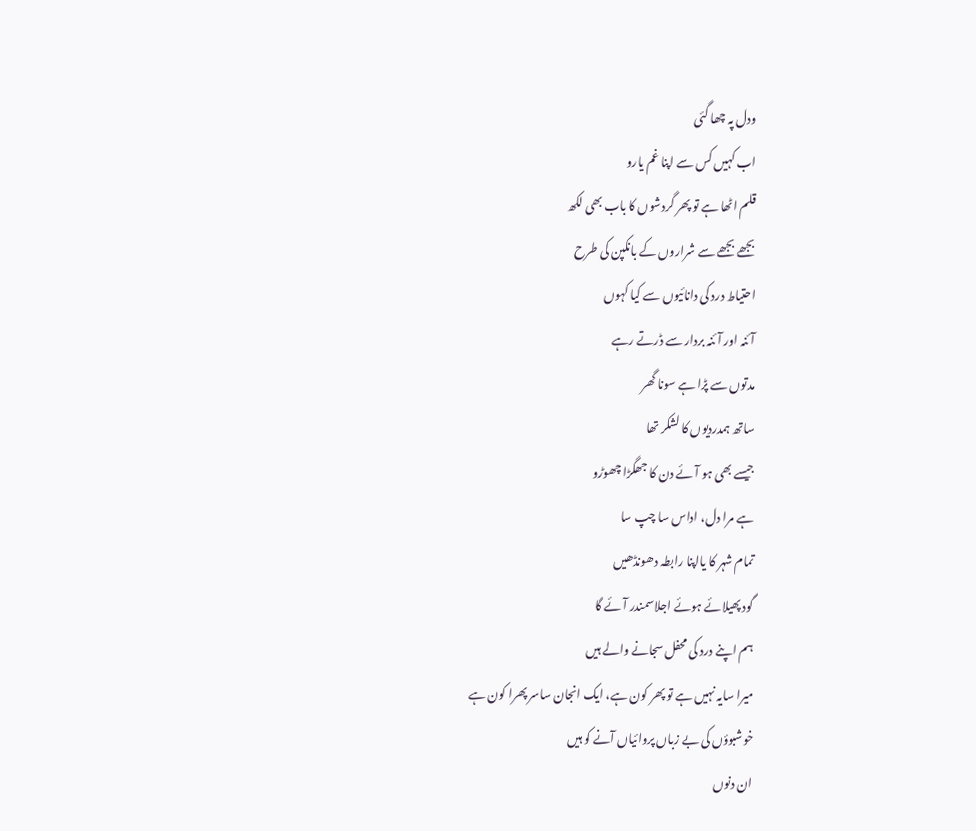ودل پہ چھا گئی
اب کہیں کس سے اپنا غم یارو
قلم اٹھا ہے تو پھر گردشوں کا باب بھی لکھ
بجھے بجھے سے شراروں کے بانکپن کی طرح
احتیاط درد کی دانائیوں سے کیا کہوں
آئنہ اور آئنہ بردار سے ڈرتے رہے
مدتوں سے پڑا ہے سونا گھر
ساتھ ہمدردیوں کا لشکر تھا
جیسے بھی ہو آئے دن کا جھگڑا چھوڑو
ہے مرا دل، اداس سا چپ سا
تمام شہر کا یااپنا رابطہ دھونڈھیں
گود پھیلائے ہوئے اجلاسمندر آئے گا
ہم اپنے درد کی محفل سجانے والے ہیں
میرا سایہ نہیں ہے تو پھر کون ہے، ایک انجان ساسر پھرا کون ہے
خوشبوؤں کی بے زباں پروائیاں آنے کو ہیں
ان دنوں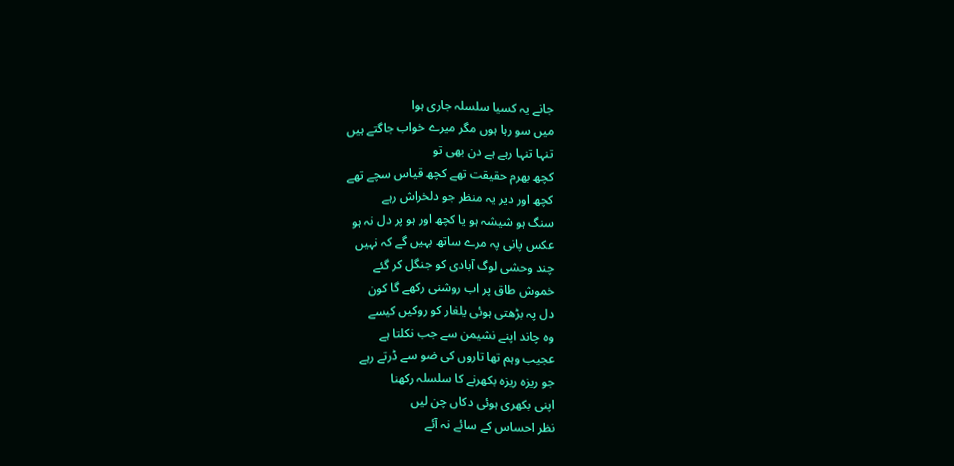جانے یہ کسیا سلسلہ جاری ہوا
میں سو رہا ہوں مگر میرے خواب جاگتے ہیں
تنہا تنہا رہے ہے دن بھی تو
کچھ بھرم حقیقت تھے کچھ قیاس سچے تھے
کچھ اور دیر یہ منظر جو دلخراش رہے
سنگ ہو شیشہ ہو یا کچھ اور ہو پر دل نہ ہو
عکس پانی پہ مرے ساتھ بہیں گے کہ نہیں
چند وحشی لوگ آبادی کو جنگل کر گئے
خموش طاق پر اب روشنی رکھے گا کون
دل پہ بڑھتی ہوئی یلغار کو روکیں کیسے
وہ چاند اپنے نشیمن سے جب نکلتا ہے
عجیب وہم تھا تاروں کی ضو سے ڈرتے رہے
جو ریزہ ریزہ بکھرنے کا سلسلہ رکھنا
اپنی بکھری ہوئی دکاں چن لیں
نظر احساس کے سائے نہ آئے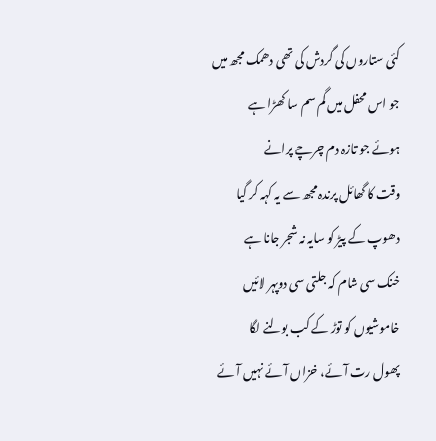کئی ستاروں کی گردش کی تھی دھمک مجھ میں
جو اس محفل میں گم سم سا کھڑا ہے
ہوئے جو تازہ دم چرچے پرانے
وقت کا گھائل پرندہ مجھ سے یہ کہہ کر گیا
دھوپ کے پیڑ کو سایہ نہ شجر جانا ہے
خنک سی شام کہ جلتی سی دوپہر لائیں
خاموشیوں کو توڑ کے کب بولنے لگا
پھول رت آئے، خزاں آئے نہیں آئے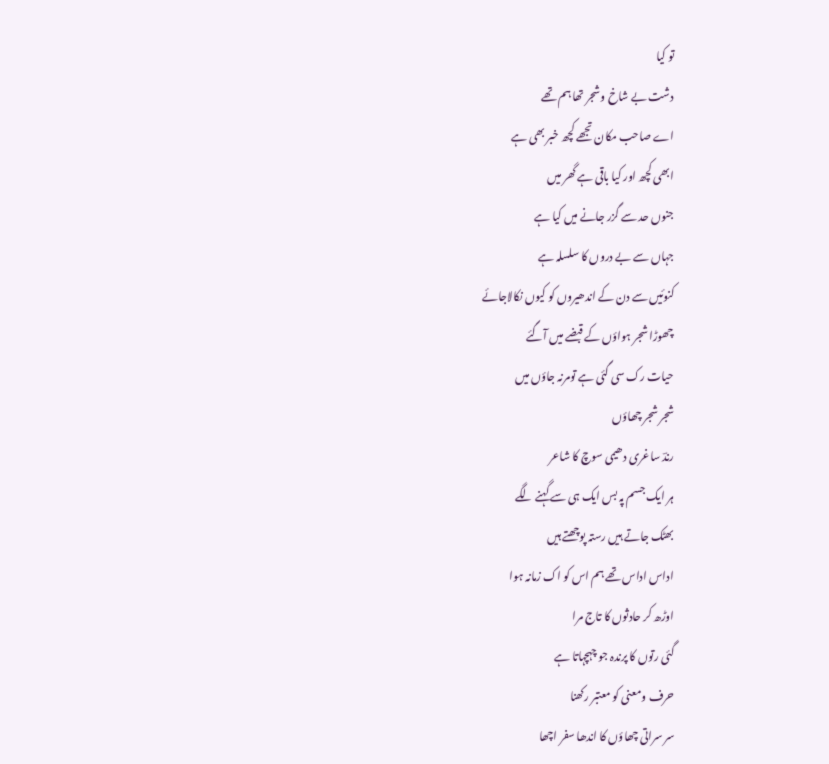تو کیا
دشت بے شاخ وشجر تھا ہم تھے
اے صاحب مکان تجھے کچھ خبر بھی ہے
ابھی کچھ اور کیا باقی ہے گھر میں
جنوں حد سے گزر جانے میں کیا ہے
جہاں سے بے دروں کا سلسلہ ہے
کنوئیں سے دن کے اندھیروں کو کیوں نکالاجائے
چھوڑا شجر ہواؤں کے قبضے میں آگئے
حیات رک سی گئی ہے تومرنہ جاؤں میں
شجر شجر چھاؤں
رندؔ ساغری دھیمی سوچ کا شاعر
ہر ایک جسم پہ بس ایک ہی سے گہنے لگے
بھٹک جاتے ہیں رستہ پوچھتے ہیں
اداس اداس تھے ہم اس کو اک زمانہ ہوا
اوڑھ کر حادثوں کا تاج مرا
گئی رتوں کا پرندہ جو چہچہاتا ہے
حرف ومعنی کو معتبر رکھنا
سر سراتی چھاؤں کا اندھا سفر اچھا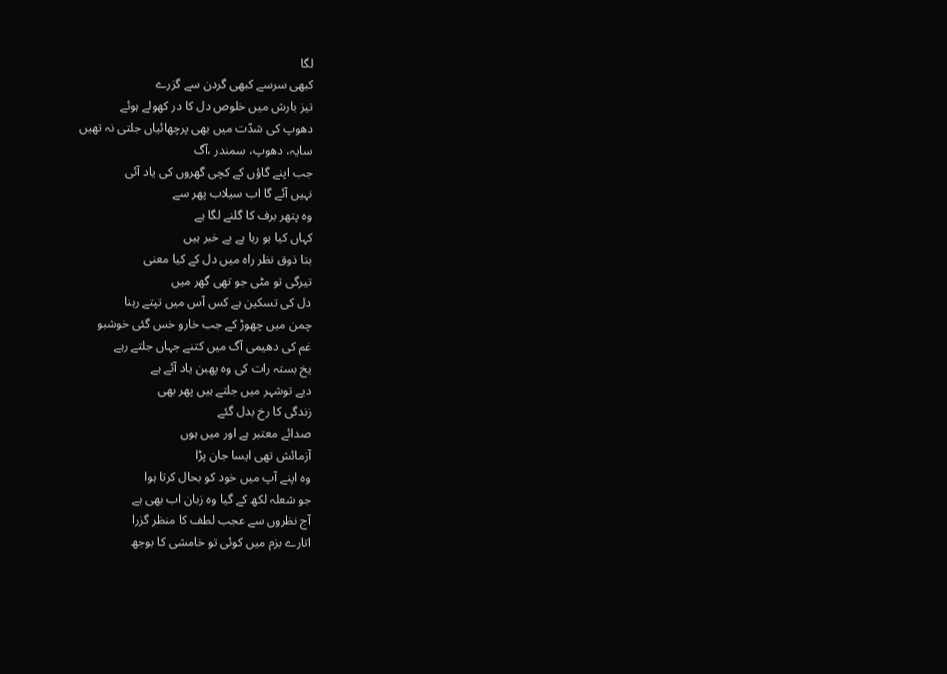لگا
کبھی سرسے کبھی گردن سے گزرے
تیز بارش میں خلوص دل کا در کھولے ہوئے
دھوپ کی شدّت میں بھی پرچھائیاں جلتی نہ تھیں
سایہ، دھوپ، سمندر ،آگ
جب اپنے گاؤں کے کچی گھروں کی یاد آئی
نہیں آئے گا اب سیلاب پھر سے
وہ پتھر برف کا گلنے لگا ہے
کہاں کیا ہو رہا ہے بے خبر ہیں
بتا ذوق نظر راہ میں دل کے کیا معنی
تیرگی تو مٹی جو تھی گھر میں
دل کی تسکین ہے کس آس میں تپتے رہنا
چمن میں چھوڑ کے جب خارو خس گئی خوشبو
غم کی دھیمی آگ میں کتنے جہاں جلتے رہے
یخ بستہ رات کی وہ پھبن یاد آئے ہے
دیے توشہر میں جلتے ہیں پھر بھی
زندگی کا رخ بدل گئے
صدائے معتبر ہے اور میں ہوں
آزمائش تھی ایسا جان پڑا
وہ اپنے آپ میں خود کو بحال کرتا ہوا
جو شعلہ لکھ کے گیا وہ زبان اب بھی ہے
آج نظروں سے عجب لطف کا منظر گزرا
اتارے بزم میں کوئی تو خامشی کا بوجھ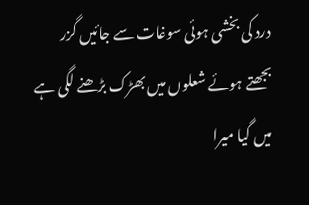درد کی بخشی ہوئی سوغات سے جائیں گزر
بجھتے ہوئے شعلوں میں بھڑک بڑھنے لگی ہے
میں گیا میرا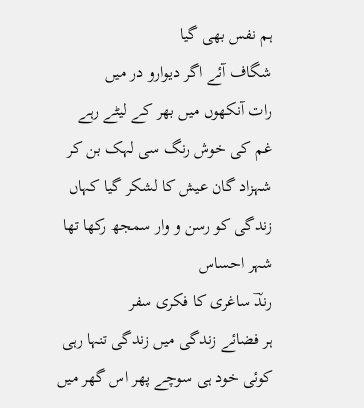ہم نفس بھی گیا
شگاف آئے اگر دیوارو در میں
رات آنکھوں میں بھر کے لیٹے رہے
غم کی خوش رنگ سی لہک بن کر
شہزاد گان عیش کا لشکر گیا کہاں
زندگی کو رسن و وار سمجھ رکھا تھا
شہر احساس
رندؔ ساغری کا فکری سفر
ہر فضائے زندگی میں زندگی تنہا رہی
کوئی خود ہی سوچے پھر اس گھر میں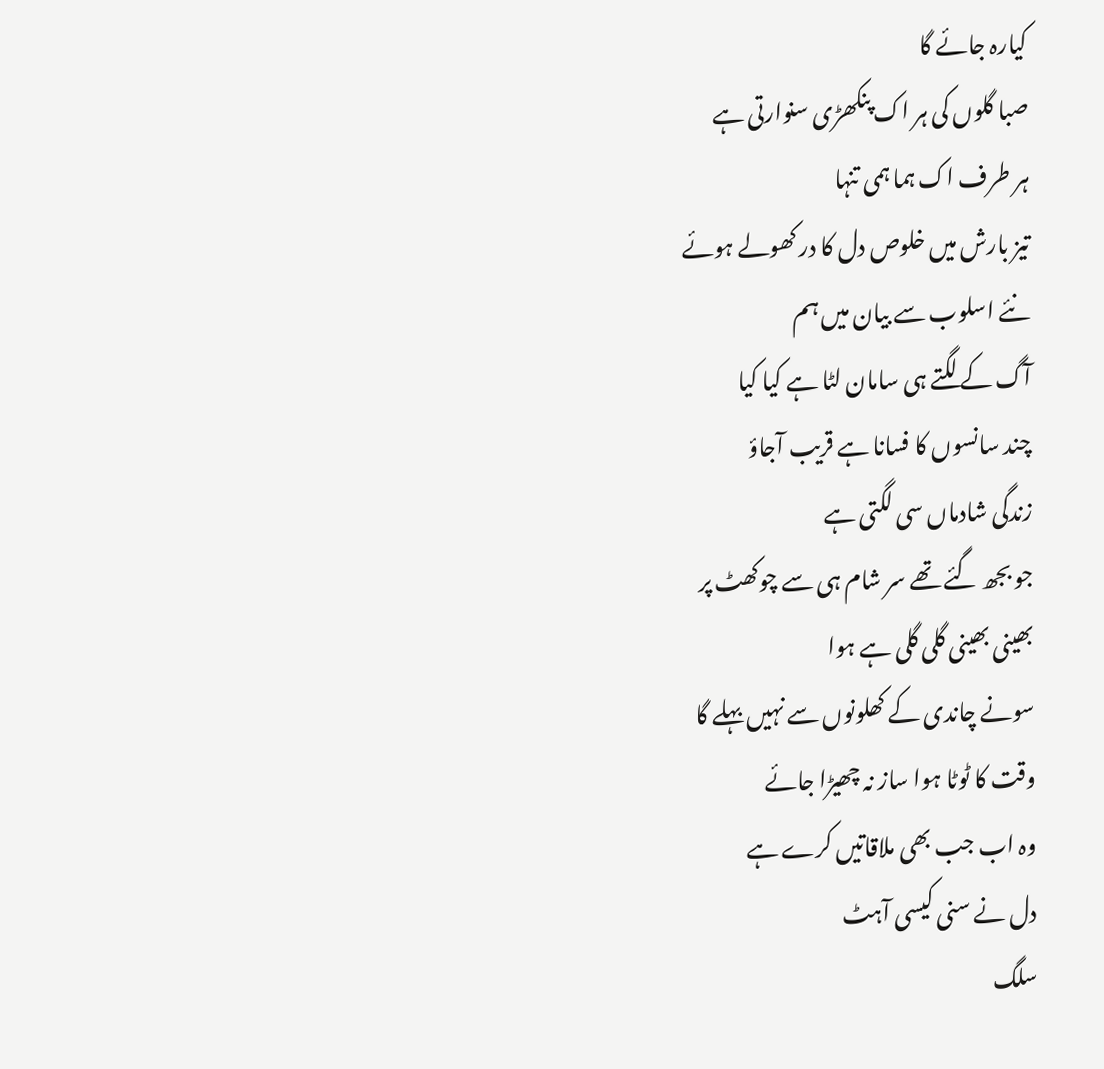کیارہ جائے گا
صبا گلوں کی ہر اک پنکھڑی سنوارتی ہے
ہر طرف اک ہما ہمی تنہا
تیز بارش میں خلوص دل کا در کھولے ہوئے
نئے اسلوب سے بیان میں ہم
آگ کے لگتے ہی سامان لٹا ہے کیا کیا
چند سانسوں کا فسانا ہے قریب آجاؤ
زندگی شادماں سی لگتی ہے
جو بجھ گئے تھے سر شام ہی سے چوکھٹ پر
بھینی بھینی گلی گلی ہے ہوا
سونے چاندی کے کھلونوں سے نہیں بہلے گا
وقت کا ٹوٹا ہوا ساز نہ چھیڑا جائے
وہ اب جب بھی ملاقاتیں کرے ہے
دل نے سنی کیسی آہٹ
سلگ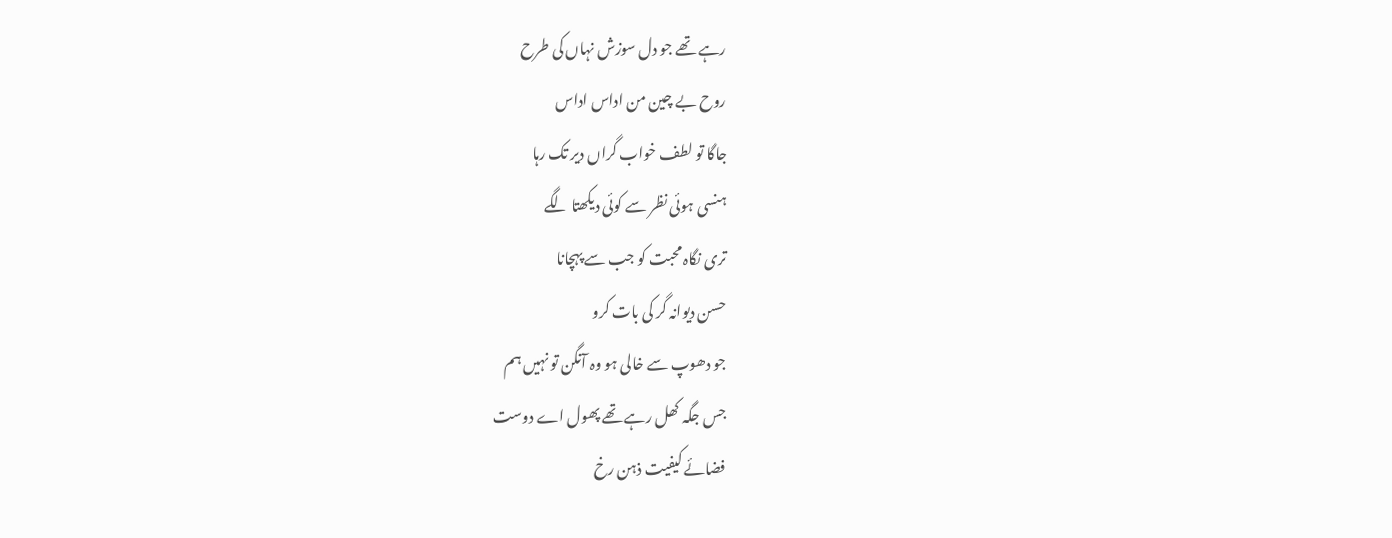رہے تھے جو دل سوزش نہاں کی طرح
روح بے چین من اداس اداس
جاگا تو لطف خواب گراں دیر تک رہا
ہنسی ہوئی نظر سے کوئی دیکھتا لگے
تری نگاہ محبت کو جب سے پہچانا
حسن دیوانہ گر کی بات کرو
جو دھوپ سے خالی ہو وہ آنگن تو نہیں ہم
جس جگہ کھل رہے تھے پھول اے دوست
فضائے کیفیت ذہن رخ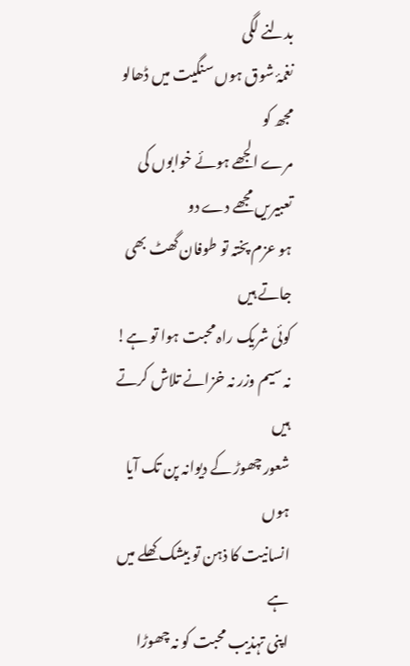بدلنے لگی
نغمۂ شوق ہوں سنگیت میں ڈھالو مجھ کو
مرے الجھے ہوئے خوابوں کی تعبیریں مجھے دے دو
ہو عزم پختہ تو طوفان گھٹ بھی جاتے ہیں
کوئی شریک راہ محبت ہوا تو ہے!
نہ سیم وزر نہ خزانے تلاش کرتے ہیں
شعور چھوڑ کے دیوانہ پن تک آیا ہوں
انسانیت کا ذہن تو بیشک کھلے میں ہے
اپنی تہذیب محبت کو نہ چھوڑا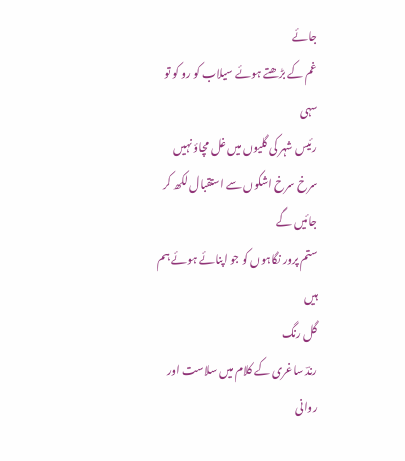جائے
غم کے بڑھتے ہوئے سیلاب کو رو کو تو سہی
رئیس شہر کی گلیوں میں غل مچاؤ نہیں
سرخ سرخ اشکوں سے استقبال لکھ کر جائیں گے
ستم پرور نگاہوں کو جو اپنائے ہوئے ہم ہیں
گل رنگ
رندؔ ساغری کے کلام میں سلاست اور روانی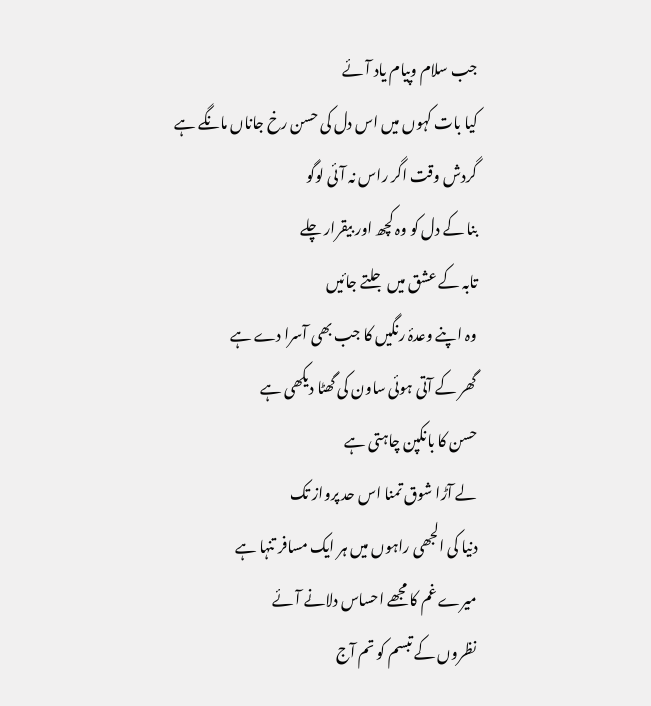جب سلام وپیام یاد آئے
کیا بات کہوں میں اس دل کی حسن رخ جاناں مانگے ہے
گردش وقت اگر راس نہ آئی لوگو
بنا کے دل کو وہ کچھ اور بیقرار چلے
تابہ کے عشق میں جلتے جائیں
وہ اپنے وعدۂ رنگیں کا جب بھی آسرا دے ہے
گھر کے آتی ہوئی ساون کی گھٹا دیکھی ہے
حسن کا بانکپن چاہتی ہے
لے آڑا شوق تمنا اس حد پرواز تک
دنیا کی الجھی راہوں میں ہر ایک مسافر تنہا ہے
میرے غم کا مجھے احساس دلانے آئے
نظروں کے تبسم کو تم آج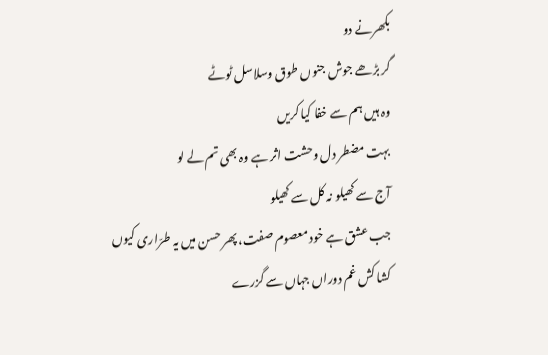بکھرنے دو
گر بڑھے جوش جنوں طوق وسلاسل ٹوٹے
وہ ہیں ہم سے خفا کیا کریں
بہت مضطر دل وحشت اثر ہے وہ بھی تم لے لو
آج سے کھیلو نہ کل سے کھیلو
جب عشق ہے خود معصوم صفت، پھر حسن میں یہ طرّاری کیوں
کشا کش غم دوراں جہاں سے گزرے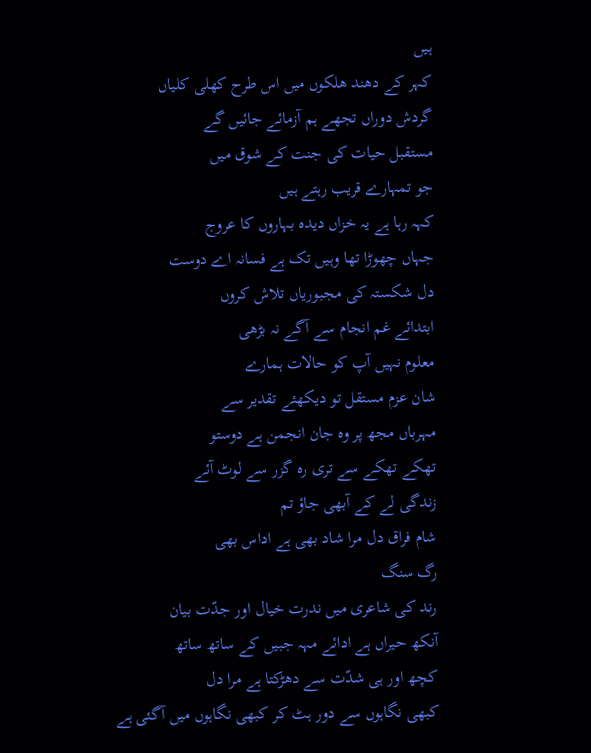ہیں
کہر کے دھند ھلکوں میں اس طرح کھلی کلیاں
گردش دوراں تجھے ہم آزمائے جائیں گے
مستقبل حیات کی جنت کے شوق میں
جو تمہارے قریب رہتے ہیں
کہہ رہا ہے یہ خزاں دیدہ بہاروں کا عروج
جہاں چھوڑا تھا وہیں تک ہے فسانہ اے دوست
دل شکستہ کی مجبوریاں تلاش کروں
ابتدائے غم انجام سے آگے نہ بڑھی
معلوم نہیں آپ کو حالات ہمارے
شان عزم مستقل تو دیکھئے تقدیر سے
مہرباں مجھ پر وہ جان انجمن ہے دوستو
تھکے تھکے سے تری رہ گزر سے لوٹ آئے
زندگی لے کے آبھی جاؤ تم
شام فراق دل مرا شاد بھی ہے اداس بھی
رگ سنگ
رند کی شاعری میں ندرت خیال اور جدّت بیان
آنکھ حیراں ہے ادائے مہہ جبیں کے ساتھ ساتھ
کچھ اور ہی شدّت سے دھڑکتا ہے مرا دل
کبھی نگاہوں سے دور ہٹ کر کبھی نگاہوں میں آگئی ہے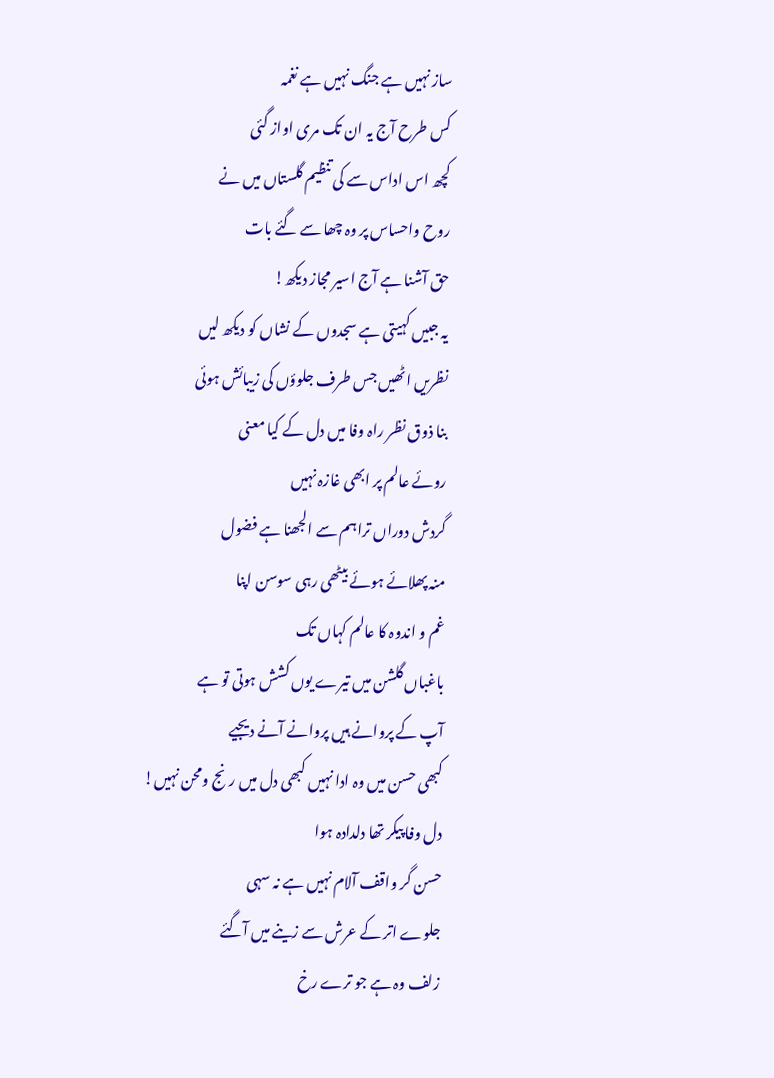ساز نہیں ہے جنگ نہیں ہے نغمہ
کس طرح آج یہ ان تک مری اواز گئی
کچھ اس اداس سے کی تنظیم گلستاں میں نے
روح واحساس پر وہ چھا سے گئے بات
حق آشنا ہے آج اسیر مجاز دیکھ!
یہ جبیں کہیتی ہے سجدوں کے نشاں کو دیکھ لیں
نظریں اٹھیں جس طرف جلوؤں کی زیبائش ہوئی
بنا ذوق نظر راہ وفا میں دل کے کیا معنی
روئے عالم پر ابھی غازہ نہیں
گردش دوراں تراہم سے الجھنا ہے فضول
منہ پھلائے ہوئے بیٹھی رہی سوسن اپنا
غم و اندوہ کا عالم کہاں تک
باغباں گلشن میں تیرے یوں کشش ہوتی تو ہے
آپ کے پروانے ہیں پروانے آنے دیجیے
کبھی حسن میں وہ ادا نہیں کبھی دل میں رنج ومحن نہیں!
دل وفا پیکر تھا دلدادہ ہوا
حسن گر واقف آلام نہیں ہے نہ سہی
جلوے اتر کے عرش سے زینے میں آگئے
زلف وہ ہے جو ترے رخ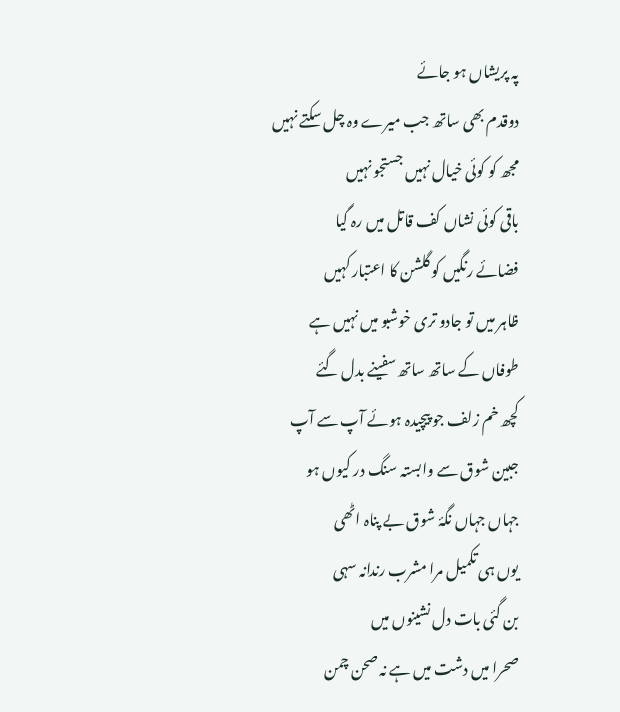پہ پریشاں ہو جائے
دوقدم بھی ساتھ جب میرے وہ چل سکتے نہیں
مجھ کو کوئی خیال نہیں جستجو نہیں
باقی کوئی نشاں کف قاتل میں رہ گیا
فضائے رنگیں کو گلشن کا اعتبار کہیں
ظاہر میں تو جادو تری خوشبو میں نہیں ہے
طوفاں کے ساتھ ساتھ سفینے بدل گئے
کچھ خم زلف جو پیچیدہ ہوئے آپ سے آپ
جبین شوق سے وابستہ سنگ در کیوں ہو
جہاں جہاں نگۂ شوق بے پناہ اٹھی
یوں ہی تکمیل مرا مشرب رندانہ سہی
بن گئی بات دل نشینوں میں
صحرا میں دشت میں ہے نہ صحن چمن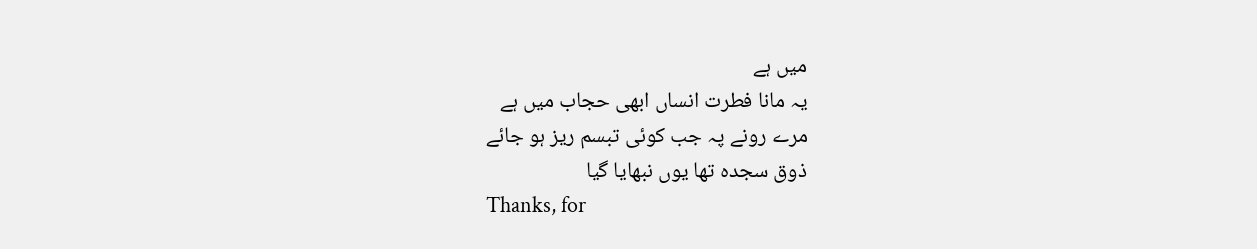میں ہے
یہ مانا فطرت انساں ابھی حجاب میں ہے
مرے رونے پہ جب کوئی تبسم ریز ہو جائے
ذوق سجدہ تھا یوں نبھایا گیا
Thanks, for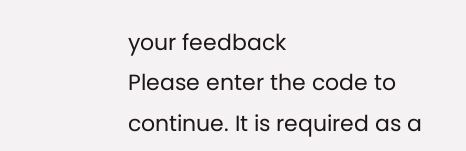your feedback
Please enter the code to continue. It is required as a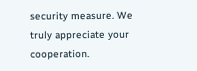security measure. We truly appreciate your cooperation.